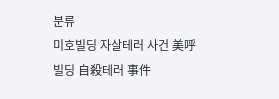분류
미호빌딩 자살테러 사건 美呼빌딩 自殺테러 事件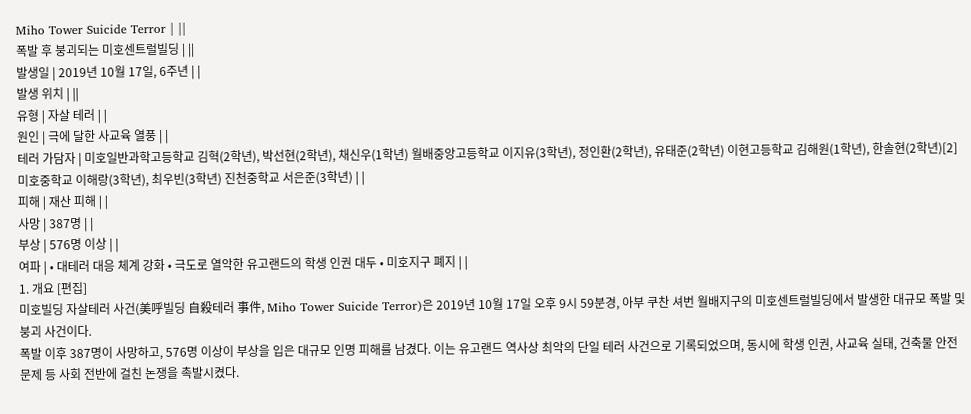Miho Tower Suicide Terror | ||
폭발 후 붕괴되는 미호센트럴빌딩 | ||
발생일 | 2019년 10월 17일, 6주년 | |
발생 위치 | ||
유형 | 자살 테러 | |
원인 | 극에 달한 사교육 열풍 | |
테러 가담자 | 미호일반과학고등학교 김혁(2학년), 박선현(2학년), 채신우(1학년) 월배중앙고등학교 이지유(3학년), 정인환(2학년), 유태준(2학년) 이현고등학교 김해원(1학년), 한솔현(2학년)[2] 미호중학교 이해랑(3학년), 최우빈(3학년) 진천중학교 서은준(3학년) | |
피해 | 재산 피해 | |
사망 | 387명 | |
부상 | 576명 이상 | |
여파 | • 대테러 대응 체계 강화 • 극도로 열악한 유고랜드의 학생 인권 대두 • 미호지구 폐지 | |
1. 개요 [편집]
미호빌딩 자살테러 사건(美呼빌딩 自殺테러 事件, Miho Tower Suicide Terror)은 2019년 10월 17일 오후 9시 59분경, 아부 쿠찬 셔번 월배지구의 미호센트럴빌딩에서 발생한 대규모 폭발 및 붕괴 사건이다.
폭발 이후 387명이 사망하고, 576명 이상이 부상을 입은 대규모 인명 피해를 남겼다. 이는 유고랜드 역사상 최악의 단일 테러 사건으로 기록되었으며, 동시에 학생 인권, 사교육 실태, 건축물 안전 문제 등 사회 전반에 걸친 논쟁을 촉발시켰다.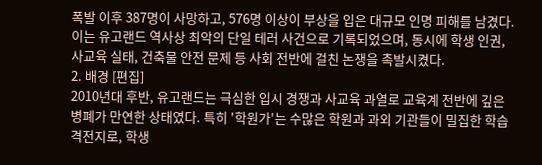폭발 이후 387명이 사망하고, 576명 이상이 부상을 입은 대규모 인명 피해를 남겼다. 이는 유고랜드 역사상 최악의 단일 테러 사건으로 기록되었으며, 동시에 학생 인권, 사교육 실태, 건축물 안전 문제 등 사회 전반에 걸친 논쟁을 촉발시켰다.
2. 배경 [편집]
2010년대 후반, 유고랜드는 극심한 입시 경쟁과 사교육 과열로 교육계 전반에 깊은 병폐가 만연한 상태였다. 특히 '학원가'는 수많은 학원과 과외 기관들이 밀집한 학습 격전지로, 학생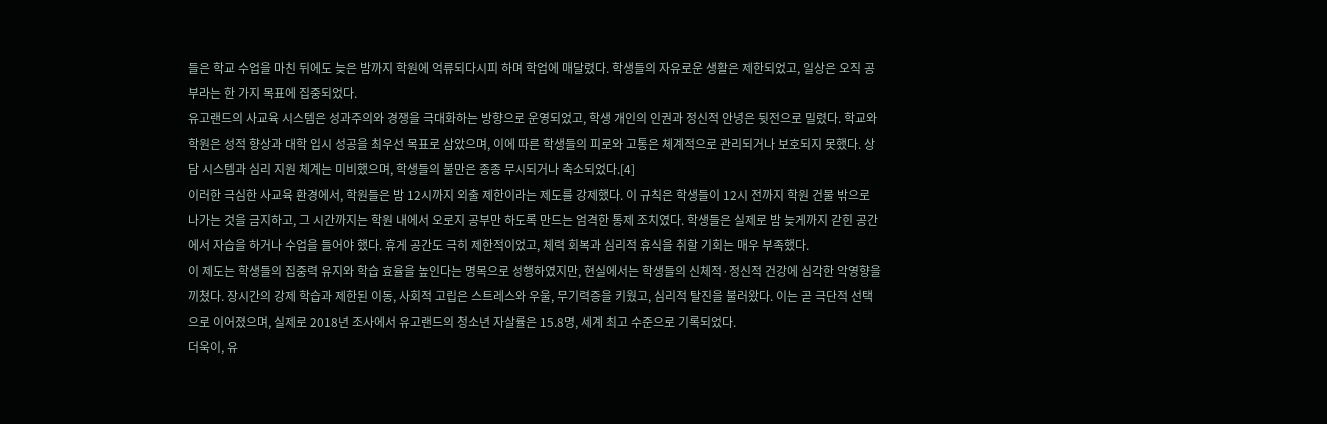들은 학교 수업을 마친 뒤에도 늦은 밤까지 학원에 억류되다시피 하며 학업에 매달렸다. 학생들의 자유로운 생활은 제한되었고, 일상은 오직 공부라는 한 가지 목표에 집중되었다.
유고랜드의 사교육 시스템은 성과주의와 경쟁을 극대화하는 방향으로 운영되었고, 학생 개인의 인권과 정신적 안녕은 뒷전으로 밀렸다. 학교와 학원은 성적 향상과 대학 입시 성공을 최우선 목표로 삼았으며, 이에 따른 학생들의 피로와 고통은 체계적으로 관리되거나 보호되지 못했다. 상담 시스템과 심리 지원 체계는 미비했으며, 학생들의 불만은 종종 무시되거나 축소되었다.[4]
이러한 극심한 사교육 환경에서, 학원들은 밤 12시까지 외출 제한이라는 제도를 강제했다. 이 규칙은 학생들이 12시 전까지 학원 건물 밖으로 나가는 것을 금지하고, 그 시간까지는 학원 내에서 오로지 공부만 하도록 만드는 엄격한 통제 조치였다. 학생들은 실제로 밤 늦게까지 갇힌 공간에서 자습을 하거나 수업을 들어야 했다. 휴게 공간도 극히 제한적이었고, 체력 회복과 심리적 휴식을 취할 기회는 매우 부족했다.
이 제도는 학생들의 집중력 유지와 학습 효율을 높인다는 명목으로 성행하였지만, 현실에서는 학생들의 신체적·정신적 건강에 심각한 악영향을 끼쳤다. 장시간의 강제 학습과 제한된 이동, 사회적 고립은 스트레스와 우울, 무기력증을 키웠고, 심리적 탈진을 불러왔다. 이는 곧 극단적 선택으로 이어졌으며, 실제로 2018년 조사에서 유고랜드의 청소년 자살률은 15.8명, 세계 최고 수준으로 기록되었다.
더욱이, 유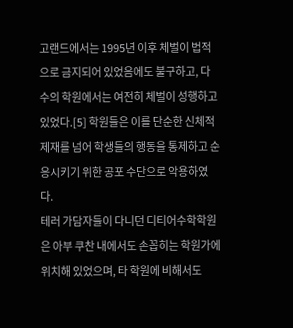고랜드에서는 1995년 이후 체벌이 법적으로 금지되어 있었음에도 불구하고, 다수의 학원에서는 여전히 체벌이 성행하고 있었다.[5] 학원들은 이를 단순한 신체적 제재를 넘어 학생들의 행동을 통제하고 순응시키기 위한 공포 수단으로 악용하였다.
테러 가담자들이 다니던 디티어수학학원은 아부 쿠찬 내에서도 손꼽히는 학원가에 위치해 있었으며, 타 학원에 비해서도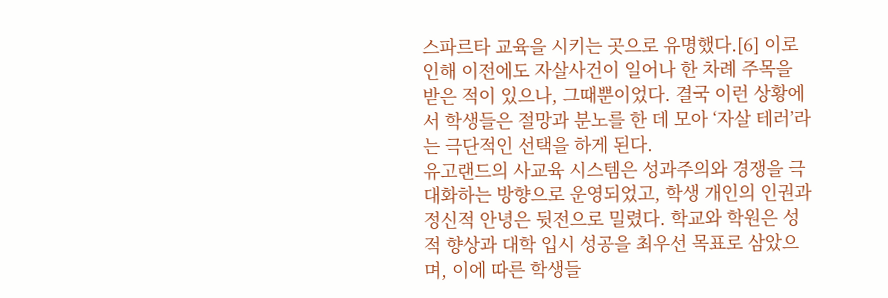스파르타 교육을 시키는 곳으로 유명했다.[6] 이로 인해 이전에도 자살사건이 일어나 한 차례 주목을 받은 적이 있으나, 그때뿐이었다. 결국 이런 상황에서 학생들은 절망과 분노를 한 데 모아 ‘자살 테러’라는 극단적인 선택을 하게 된다.
유고랜드의 사교육 시스템은 성과주의와 경쟁을 극대화하는 방향으로 운영되었고, 학생 개인의 인권과 정신적 안녕은 뒷전으로 밀렸다. 학교와 학원은 성적 향상과 대학 입시 성공을 최우선 목표로 삼았으며, 이에 따른 학생들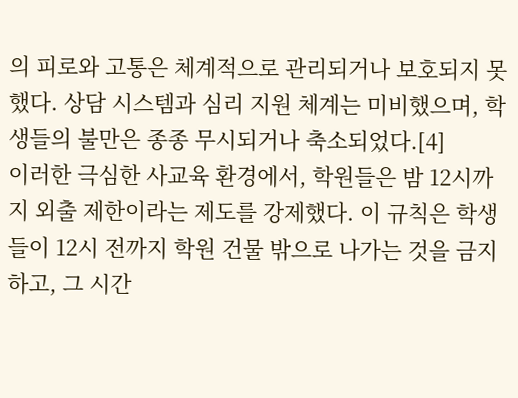의 피로와 고통은 체계적으로 관리되거나 보호되지 못했다. 상담 시스템과 심리 지원 체계는 미비했으며, 학생들의 불만은 종종 무시되거나 축소되었다.[4]
이러한 극심한 사교육 환경에서, 학원들은 밤 12시까지 외출 제한이라는 제도를 강제했다. 이 규칙은 학생들이 12시 전까지 학원 건물 밖으로 나가는 것을 금지하고, 그 시간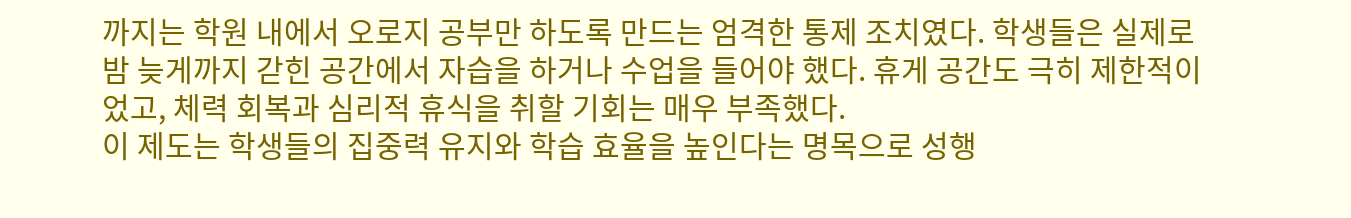까지는 학원 내에서 오로지 공부만 하도록 만드는 엄격한 통제 조치였다. 학생들은 실제로 밤 늦게까지 갇힌 공간에서 자습을 하거나 수업을 들어야 했다. 휴게 공간도 극히 제한적이었고, 체력 회복과 심리적 휴식을 취할 기회는 매우 부족했다.
이 제도는 학생들의 집중력 유지와 학습 효율을 높인다는 명목으로 성행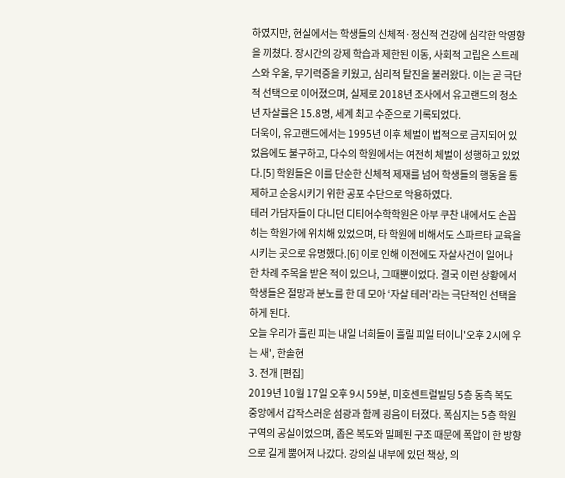하였지만, 현실에서는 학생들의 신체적·정신적 건강에 심각한 악영향을 끼쳤다. 장시간의 강제 학습과 제한된 이동, 사회적 고립은 스트레스와 우울, 무기력증을 키웠고, 심리적 탈진을 불러왔다. 이는 곧 극단적 선택으로 이어졌으며, 실제로 2018년 조사에서 유고랜드의 청소년 자살률은 15.8명, 세계 최고 수준으로 기록되었다.
더욱이, 유고랜드에서는 1995년 이후 체벌이 법적으로 금지되어 있었음에도 불구하고, 다수의 학원에서는 여전히 체벌이 성행하고 있었다.[5] 학원들은 이를 단순한 신체적 제재를 넘어 학생들의 행동을 통제하고 순응시키기 위한 공포 수단으로 악용하였다.
테러 가담자들이 다니던 디티어수학학원은 아부 쿠찬 내에서도 손꼽히는 학원가에 위치해 있었으며, 타 학원에 비해서도 스파르타 교육을 시키는 곳으로 유명했다.[6] 이로 인해 이전에도 자살사건이 일어나 한 차례 주목을 받은 적이 있으나, 그때뿐이었다. 결국 이런 상황에서 학생들은 절망과 분노를 한 데 모아 ‘자살 테러’라는 극단적인 선택을 하게 된다.
오늘 우리가 흘린 피는 내일 너희들이 흘릴 피일 터이니'오후 2시에 우는 새', 한솔현
3. 전개 [편집]
2019년 10월 17일 오후 9시 59분, 미호센트럴빌딩 5층 동측 복도 중앙에서 갑작스러운 섬광과 함께 굉음이 터졌다. 폭심지는 5층 학원 구역의 공실이었으며, 좁은 복도와 밀폐된 구조 때문에 폭압이 한 방향으로 길게 뿜어져 나갔다. 강의실 내부에 있던 책상, 의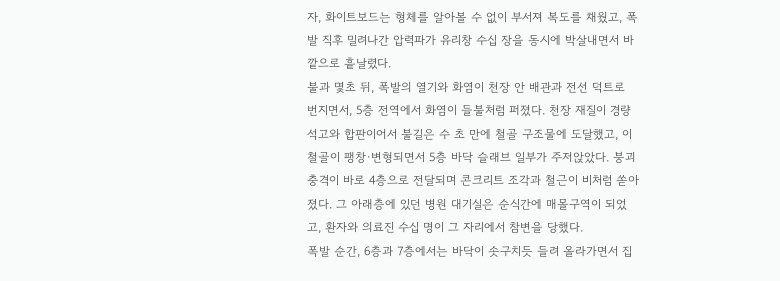자, 화이트보드는 형체를 알아볼 수 없이 부서져 복도를 채웠고, 폭발 직후 밀려나간 압력파가 유리창 수십 장을 동시에 박살내면서 바깥으로 흩날렸다.
불과 몇초 뒤, 폭발의 열기와 화염이 천장 안 배관과 전선 덕트로 번지면서, 5층 전역에서 화염이 들불처럼 퍼졌다. 천장 재질이 경량 석고와 합판이어서 불길은 수 초 만에 철골 구조물에 도달했고, 이 철골이 팽창·변형되면서 5층 바닥 슬래브 일부가 주저앉았다. 붕괴 충격이 바로 4층으로 전달되며 콘크리트 조각과 철근이 비처럼 쏟아졌다. 그 아래층에 있던 병원 대기실은 순식간에 매몰구역이 되었고, 환자와 의료진 수십 명이 그 자리에서 참변을 당했다.
폭발 순간, 6층과 7층에서는 바닥이 솟구치듯 들려 올라가면서 집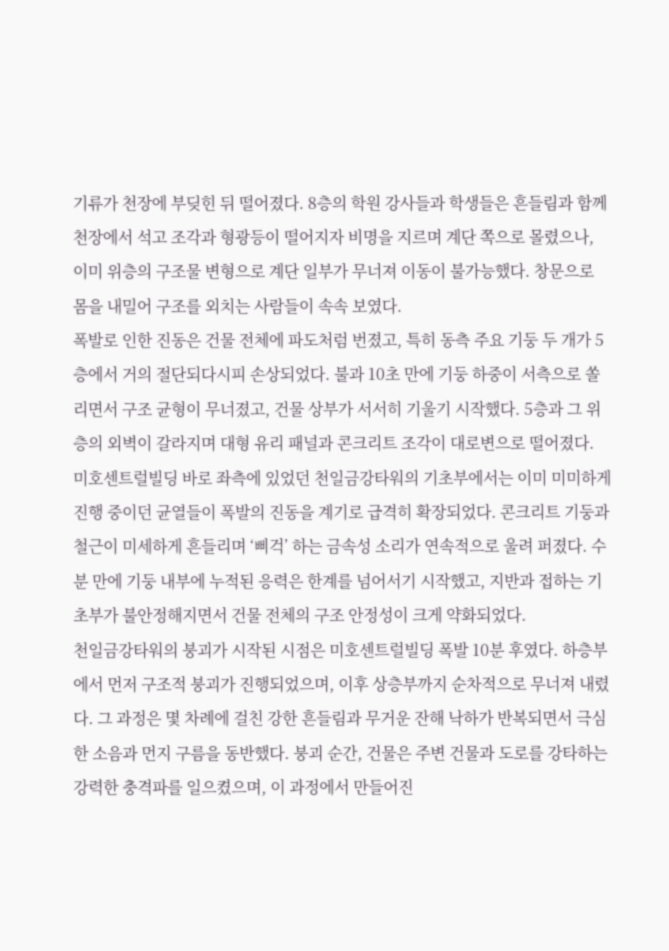기류가 천장에 부딪힌 뒤 떨어졌다. 8층의 학원 강사들과 학생들은 흔들림과 함께 천장에서 석고 조각과 형광등이 떨어지자 비명을 지르며 계단 쪽으로 몰렸으나, 이미 위층의 구조물 변형으로 계단 일부가 무너져 이동이 불가능했다. 창문으로 몸을 내밀어 구조를 외치는 사람들이 속속 보였다.
폭발로 인한 진동은 건물 전체에 파도처럼 번졌고, 특히 동측 주요 기둥 두 개가 5층에서 거의 절단되다시피 손상되었다. 불과 10초 만에 기둥 하중이 서측으로 쏠리면서 구조 균형이 무너졌고, 건물 상부가 서서히 기울기 시작했다. 5층과 그 위층의 외벽이 갈라지며 대형 유리 패널과 콘크리트 조각이 대로변으로 떨어졌다.
미호센트럴빌딩 바로 좌측에 있었던 천일금강타워의 기초부에서는 이미 미미하게 진행 중이던 균열들이 폭발의 진동을 계기로 급격히 확장되었다. 콘크리트 기둥과 철근이 미세하게 흔들리며 ‘삐걱’ 하는 금속성 소리가 연속적으로 울려 퍼졌다. 수분 만에 기둥 내부에 누적된 응력은 한계를 넘어서기 시작했고, 지반과 접하는 기초부가 불안정해지면서 건물 전체의 구조 안정성이 크게 약화되었다.
천일금강타워의 붕괴가 시작된 시점은 미호센트럴빌딩 폭발 10분 후였다. 하층부에서 먼저 구조적 붕괴가 진행되었으며, 이후 상층부까지 순차적으로 무너져 내렸다. 그 과정은 몇 차례에 걸친 강한 흔들림과 무거운 잔해 낙하가 반복되면서 극심한 소음과 먼지 구름을 동반했다. 붕괴 순간, 건물은 주변 건물과 도로를 강타하는 강력한 충격파를 일으켰으며, 이 과정에서 만들어진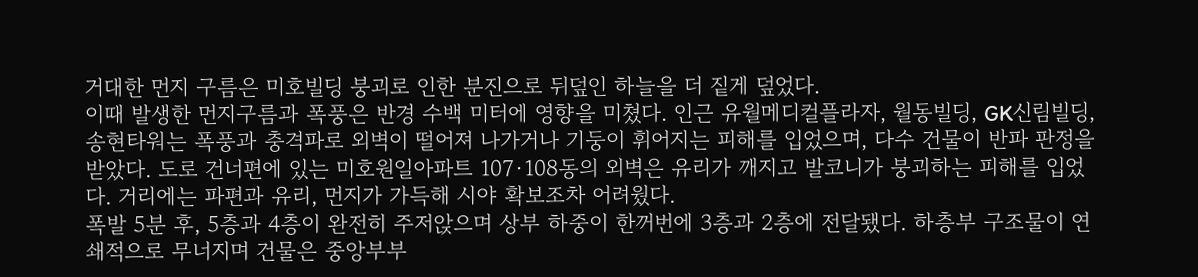거대한 먼지 구름은 미호빌딩 붕괴로 인한 분진으로 뒤덮인 하늘을 더 짙게 덮었다.
이때 발생한 먼지구름과 폭풍은 반경 수백 미터에 영향을 미쳤다. 인근 유월메디컬플라자, 월동빌딩, GK신림빌딩, 송현타워는 폭풍과 충격파로 외벽이 떨어져 나가거나 기둥이 휘어지는 피해를 입었으며, 다수 건물이 반파 판정을 받았다. 도로 건너편에 있는 미호원일아파트 107·108동의 외벽은 유리가 깨지고 발코니가 붕괴하는 피해를 입었다. 거리에는 파편과 유리, 먼지가 가득해 시야 확보조차 어려웠다.
폭발 5분 후, 5층과 4층이 완전히 주저앉으며 상부 하중이 한꺼번에 3층과 2층에 전달됐다. 하층부 구조물이 연쇄적으로 무너지며 건물은 중앙부부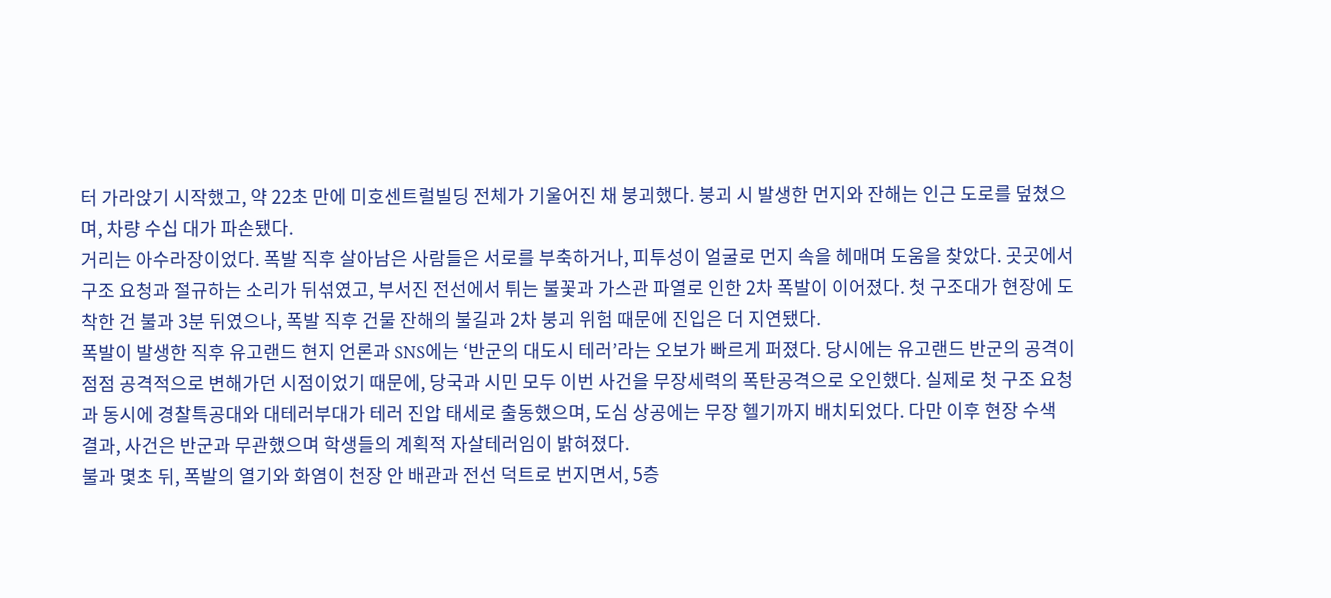터 가라앉기 시작했고, 약 22초 만에 미호센트럴빌딩 전체가 기울어진 채 붕괴했다. 붕괴 시 발생한 먼지와 잔해는 인근 도로를 덮쳤으며, 차량 수십 대가 파손됐다.
거리는 아수라장이었다. 폭발 직후 살아남은 사람들은 서로를 부축하거나, 피투성이 얼굴로 먼지 속을 헤매며 도움을 찾았다. 곳곳에서 구조 요청과 절규하는 소리가 뒤섞였고, 부서진 전선에서 튀는 불꽃과 가스관 파열로 인한 2차 폭발이 이어졌다. 첫 구조대가 현장에 도착한 건 불과 3분 뒤였으나, 폭발 직후 건물 잔해의 불길과 2차 붕괴 위험 때문에 진입은 더 지연됐다.
폭발이 발생한 직후 유고랜드 현지 언론과 SNS에는 ‘반군의 대도시 테러’라는 오보가 빠르게 퍼졌다. 당시에는 유고랜드 반군의 공격이 점점 공격적으로 변해가던 시점이었기 때문에, 당국과 시민 모두 이번 사건을 무장세력의 폭탄공격으로 오인했다. 실제로 첫 구조 요청과 동시에 경찰특공대와 대테러부대가 테러 진압 태세로 출동했으며, 도심 상공에는 무장 헬기까지 배치되었다. 다만 이후 현장 수색 결과, 사건은 반군과 무관했으며 학생들의 계획적 자살테러임이 밝혀졌다.
불과 몇초 뒤, 폭발의 열기와 화염이 천장 안 배관과 전선 덕트로 번지면서, 5층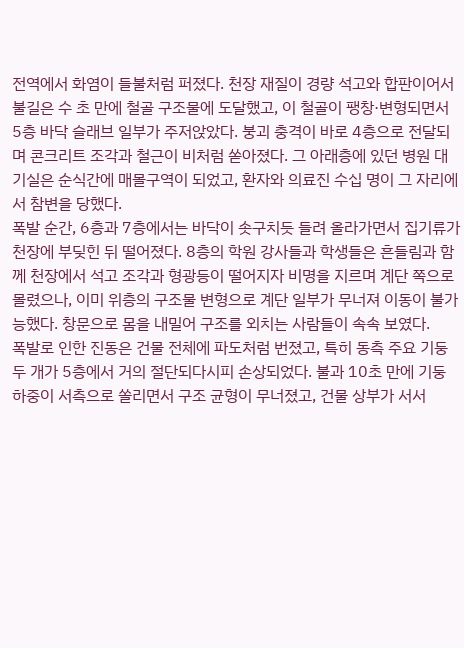전역에서 화염이 들불처럼 퍼졌다. 천장 재질이 경량 석고와 합판이어서 불길은 수 초 만에 철골 구조물에 도달했고, 이 철골이 팽창·변형되면서 5층 바닥 슬래브 일부가 주저앉았다. 붕괴 충격이 바로 4층으로 전달되며 콘크리트 조각과 철근이 비처럼 쏟아졌다. 그 아래층에 있던 병원 대기실은 순식간에 매몰구역이 되었고, 환자와 의료진 수십 명이 그 자리에서 참변을 당했다.
폭발 순간, 6층과 7층에서는 바닥이 솟구치듯 들려 올라가면서 집기류가 천장에 부딪힌 뒤 떨어졌다. 8층의 학원 강사들과 학생들은 흔들림과 함께 천장에서 석고 조각과 형광등이 떨어지자 비명을 지르며 계단 쪽으로 몰렸으나, 이미 위층의 구조물 변형으로 계단 일부가 무너져 이동이 불가능했다. 창문으로 몸을 내밀어 구조를 외치는 사람들이 속속 보였다.
폭발로 인한 진동은 건물 전체에 파도처럼 번졌고, 특히 동측 주요 기둥 두 개가 5층에서 거의 절단되다시피 손상되었다. 불과 10초 만에 기둥 하중이 서측으로 쏠리면서 구조 균형이 무너졌고, 건물 상부가 서서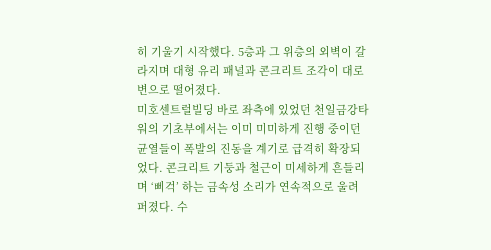히 기울기 시작했다. 5층과 그 위층의 외벽이 갈라지며 대형 유리 패널과 콘크리트 조각이 대로변으로 떨어졌다.
미호센트럴빌딩 바로 좌측에 있었던 천일금강타워의 기초부에서는 이미 미미하게 진행 중이던 균열들이 폭발의 진동을 계기로 급격히 확장되었다. 콘크리트 기둥과 철근이 미세하게 흔들리며 ‘삐걱’ 하는 금속성 소리가 연속적으로 울려 퍼졌다. 수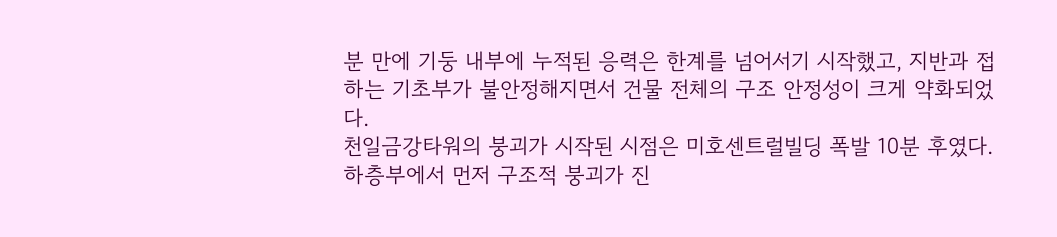분 만에 기둥 내부에 누적된 응력은 한계를 넘어서기 시작했고, 지반과 접하는 기초부가 불안정해지면서 건물 전체의 구조 안정성이 크게 약화되었다.
천일금강타워의 붕괴가 시작된 시점은 미호센트럴빌딩 폭발 10분 후였다. 하층부에서 먼저 구조적 붕괴가 진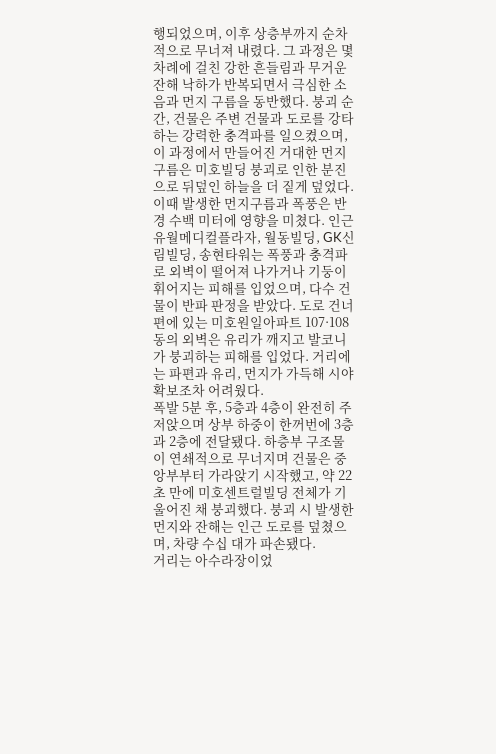행되었으며, 이후 상층부까지 순차적으로 무너져 내렸다. 그 과정은 몇 차례에 걸친 강한 흔들림과 무거운 잔해 낙하가 반복되면서 극심한 소음과 먼지 구름을 동반했다. 붕괴 순간, 건물은 주변 건물과 도로를 강타하는 강력한 충격파를 일으켰으며, 이 과정에서 만들어진 거대한 먼지 구름은 미호빌딩 붕괴로 인한 분진으로 뒤덮인 하늘을 더 짙게 덮었다.
이때 발생한 먼지구름과 폭풍은 반경 수백 미터에 영향을 미쳤다. 인근 유월메디컬플라자, 월동빌딩, GK신림빌딩, 송현타워는 폭풍과 충격파로 외벽이 떨어져 나가거나 기둥이 휘어지는 피해를 입었으며, 다수 건물이 반파 판정을 받았다. 도로 건너편에 있는 미호원일아파트 107·108동의 외벽은 유리가 깨지고 발코니가 붕괴하는 피해를 입었다. 거리에는 파편과 유리, 먼지가 가득해 시야 확보조차 어려웠다.
폭발 5분 후, 5층과 4층이 완전히 주저앉으며 상부 하중이 한꺼번에 3층과 2층에 전달됐다. 하층부 구조물이 연쇄적으로 무너지며 건물은 중앙부부터 가라앉기 시작했고, 약 22초 만에 미호센트럴빌딩 전체가 기울어진 채 붕괴했다. 붕괴 시 발생한 먼지와 잔해는 인근 도로를 덮쳤으며, 차량 수십 대가 파손됐다.
거리는 아수라장이었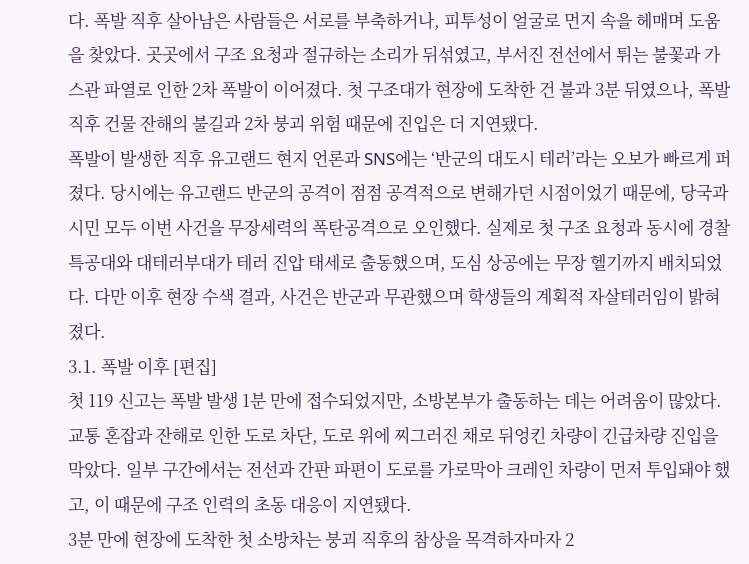다. 폭발 직후 살아남은 사람들은 서로를 부축하거나, 피투성이 얼굴로 먼지 속을 헤매며 도움을 찾았다. 곳곳에서 구조 요청과 절규하는 소리가 뒤섞였고, 부서진 전선에서 튀는 불꽃과 가스관 파열로 인한 2차 폭발이 이어졌다. 첫 구조대가 현장에 도착한 건 불과 3분 뒤였으나, 폭발 직후 건물 잔해의 불길과 2차 붕괴 위험 때문에 진입은 더 지연됐다.
폭발이 발생한 직후 유고랜드 현지 언론과 SNS에는 ‘반군의 대도시 테러’라는 오보가 빠르게 퍼졌다. 당시에는 유고랜드 반군의 공격이 점점 공격적으로 변해가던 시점이었기 때문에, 당국과 시민 모두 이번 사건을 무장세력의 폭탄공격으로 오인했다. 실제로 첫 구조 요청과 동시에 경찰특공대와 대테러부대가 테러 진압 태세로 출동했으며, 도심 상공에는 무장 헬기까지 배치되었다. 다만 이후 현장 수색 결과, 사건은 반군과 무관했으며 학생들의 계획적 자살테러임이 밝혀졌다.
3.1. 폭발 이후 [편집]
첫 119 신고는 폭발 발생 1분 만에 접수되었지만, 소방본부가 출동하는 데는 어려움이 많았다. 교통 혼잡과 잔해로 인한 도로 차단, 도로 위에 찌그러진 채로 뒤엉킨 차량이 긴급차량 진입을 막았다. 일부 구간에서는 전선과 간판 파편이 도로를 가로막아 크레인 차량이 먼저 투입돼야 했고, 이 때문에 구조 인력의 초동 대응이 지연됐다.
3분 만에 현장에 도착한 첫 소방차는 붕괴 직후의 참상을 목격하자마자 2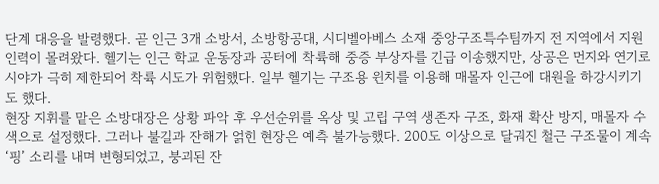단계 대응을 발령했다. 곧 인근 3개 소방서, 소방항공대, 시디벨아베스 소재 중앙구조특수팀까지 전 지역에서 지원 인력이 몰려왔다. 헬기는 인근 학교 운동장과 공터에 착륙해 중증 부상자를 긴급 이송했지만, 상공은 먼지와 연기로 시야가 극히 제한되어 착륙 시도가 위험했다. 일부 헬기는 구조용 윈치를 이용해 매몰자 인근에 대원을 하강시키기도 했다.
현장 지휘를 맡은 소방대장은 상황 파악 후 우선순위를 옥상 및 고립 구역 생존자 구조, 화재 확산 방지, 매몰자 수색으로 설정했다. 그러나 불길과 잔해가 얽힌 현장은 예측 불가능했다. 200도 이상으로 달궈진 철근 구조물이 계속 ‘핑’ 소리를 내며 변형되었고, 붕괴된 잔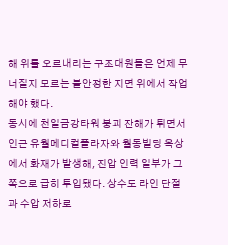해 위를 오르내리는 구조대원들은 언제 무너질지 모르는 불안정한 지면 위에서 작업해야 했다.
동시에 천일금강타워 붕괴 잔해가 튀면서 인근 유월메디컬플라자와 월동빌딩 옥상에서 화재가 발생해, 진압 인력 일부가 그쪽으로 급히 투입됐다. 상수도 라인 단절과 수압 저하로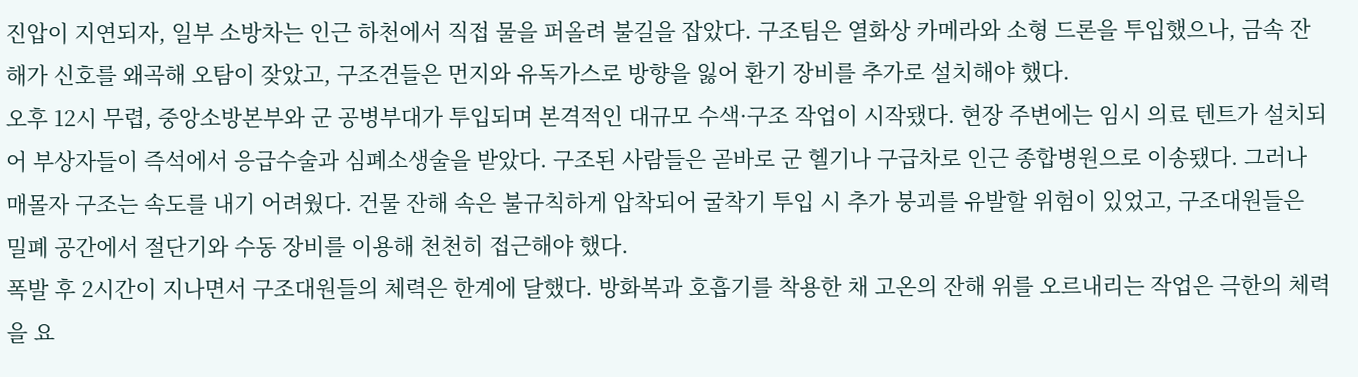진압이 지연되자, 일부 소방차는 인근 하천에서 직접 물을 퍼올려 불길을 잡았다. 구조팀은 열화상 카메라와 소형 드론을 투입했으나, 금속 잔해가 신호를 왜곡해 오탐이 잦았고, 구조견들은 먼지와 유독가스로 방향을 잃어 환기 장비를 추가로 설치해야 했다.
오후 12시 무렵, 중앙소방본부와 군 공병부대가 투입되며 본격적인 대규모 수색·구조 작업이 시작됐다. 현장 주변에는 임시 의료 텐트가 설치되어 부상자들이 즉석에서 응급수술과 심폐소생술을 받았다. 구조된 사람들은 곧바로 군 헬기나 구급차로 인근 종합병원으로 이송됐다. 그러나 매몰자 구조는 속도를 내기 어려웠다. 건물 잔해 속은 불규칙하게 압착되어 굴착기 투입 시 추가 붕괴를 유발할 위험이 있었고, 구조대원들은 밀폐 공간에서 절단기와 수동 장비를 이용해 천천히 접근해야 했다.
폭발 후 2시간이 지나면서 구조대원들의 체력은 한계에 달했다. 방화복과 호흡기를 착용한 채 고온의 잔해 위를 오르내리는 작업은 극한의 체력을 요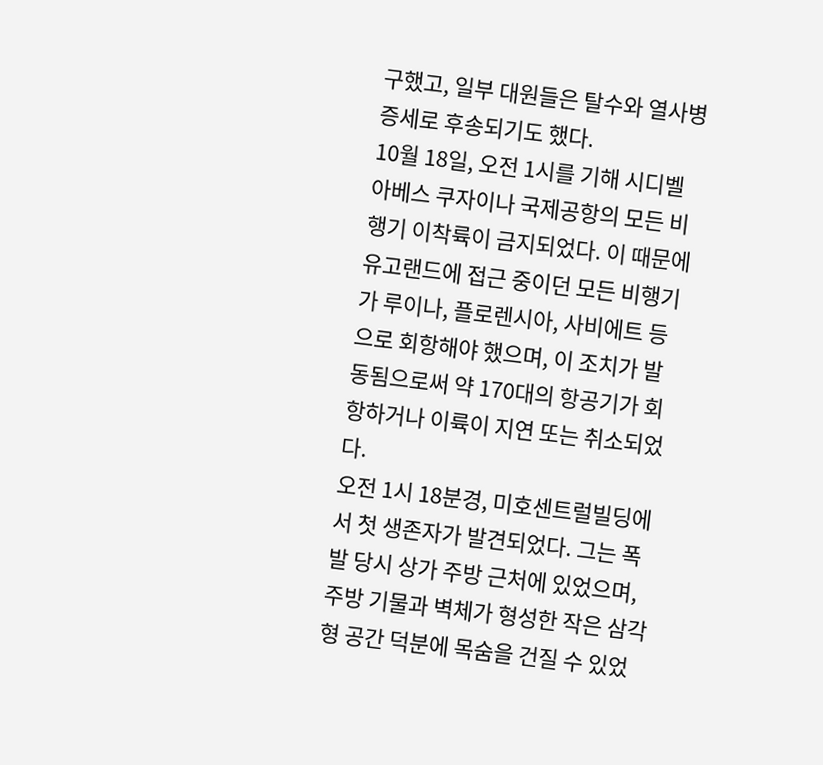구했고, 일부 대원들은 탈수와 열사병 증세로 후송되기도 했다.
10월 18일, 오전 1시를 기해 시디벨아베스 쿠자이나 국제공항의 모든 비행기 이착륙이 금지되었다. 이 때문에 유고랜드에 접근 중이던 모든 비행기가 루이나, 플로렌시아, 사비에트 등으로 회항해야 했으며, 이 조치가 발동됨으로써 약 170대의 항공기가 회항하거나 이륙이 지연 또는 취소되었다.
오전 1시 18분경, 미호센트럴빌딩에서 첫 생존자가 발견되었다. 그는 폭발 당시 상가 주방 근처에 있었으며, 주방 기물과 벽체가 형성한 작은 삼각형 공간 덕분에 목숨을 건질 수 있었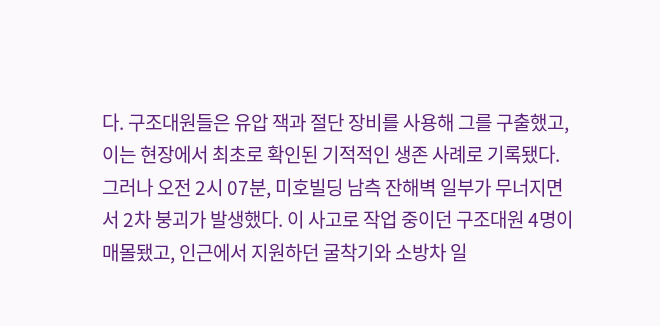다. 구조대원들은 유압 잭과 절단 장비를 사용해 그를 구출했고, 이는 현장에서 최초로 확인된 기적적인 생존 사례로 기록됐다.
그러나 오전 2시 07분, 미호빌딩 남측 잔해벽 일부가 무너지면서 2차 붕괴가 발생했다. 이 사고로 작업 중이던 구조대원 4명이 매몰됐고, 인근에서 지원하던 굴착기와 소방차 일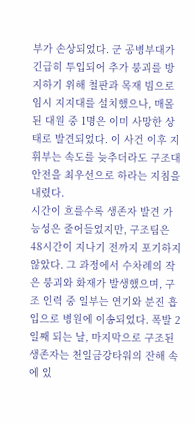부가 손상되었다. 군 공병부대가 긴급히 투입되어 추가 붕괴를 방지하기 위해 철판과 목재 빔으로 임시 지지대를 설치했으나, 매몰된 대원 중 1명은 이미 사망한 상태로 발견되었다. 이 사건 이후 지휘부는 속도를 늦추더라도 구조대 안전을 최우선으로 하라는 지침을 내렸다.
시간이 흐를수록 생존자 발견 가능성은 줄어들었지만, 구조팀은 48시간이 지나기 전까지 포기하지 않았다. 그 과정에서 수차례의 작은 붕괴와 화재가 발생했으며, 구조 인력 중 일부는 연기와 분진 흡입으로 병원에 이송되었다. 폭발 2일째 되는 날, 마지막으로 구조된 생존자는 천일금강타워의 잔해 속에 있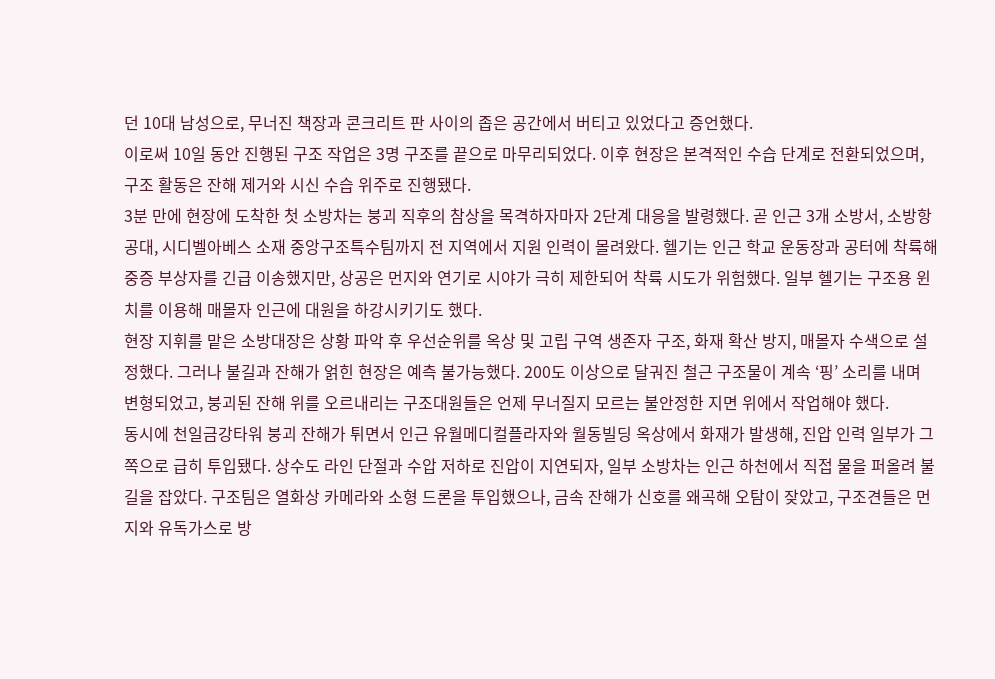던 10대 남성으로, 무너진 책장과 콘크리트 판 사이의 좁은 공간에서 버티고 있었다고 증언했다.
이로써 10일 동안 진행된 구조 작업은 3명 구조를 끝으로 마무리되었다. 이후 현장은 본격적인 수습 단계로 전환되었으며, 구조 활동은 잔해 제거와 시신 수습 위주로 진행됐다.
3분 만에 현장에 도착한 첫 소방차는 붕괴 직후의 참상을 목격하자마자 2단계 대응을 발령했다. 곧 인근 3개 소방서, 소방항공대, 시디벨아베스 소재 중앙구조특수팀까지 전 지역에서 지원 인력이 몰려왔다. 헬기는 인근 학교 운동장과 공터에 착륙해 중증 부상자를 긴급 이송했지만, 상공은 먼지와 연기로 시야가 극히 제한되어 착륙 시도가 위험했다. 일부 헬기는 구조용 윈치를 이용해 매몰자 인근에 대원을 하강시키기도 했다.
현장 지휘를 맡은 소방대장은 상황 파악 후 우선순위를 옥상 및 고립 구역 생존자 구조, 화재 확산 방지, 매몰자 수색으로 설정했다. 그러나 불길과 잔해가 얽힌 현장은 예측 불가능했다. 200도 이상으로 달궈진 철근 구조물이 계속 ‘핑’ 소리를 내며 변형되었고, 붕괴된 잔해 위를 오르내리는 구조대원들은 언제 무너질지 모르는 불안정한 지면 위에서 작업해야 했다.
동시에 천일금강타워 붕괴 잔해가 튀면서 인근 유월메디컬플라자와 월동빌딩 옥상에서 화재가 발생해, 진압 인력 일부가 그쪽으로 급히 투입됐다. 상수도 라인 단절과 수압 저하로 진압이 지연되자, 일부 소방차는 인근 하천에서 직접 물을 퍼올려 불길을 잡았다. 구조팀은 열화상 카메라와 소형 드론을 투입했으나, 금속 잔해가 신호를 왜곡해 오탐이 잦았고, 구조견들은 먼지와 유독가스로 방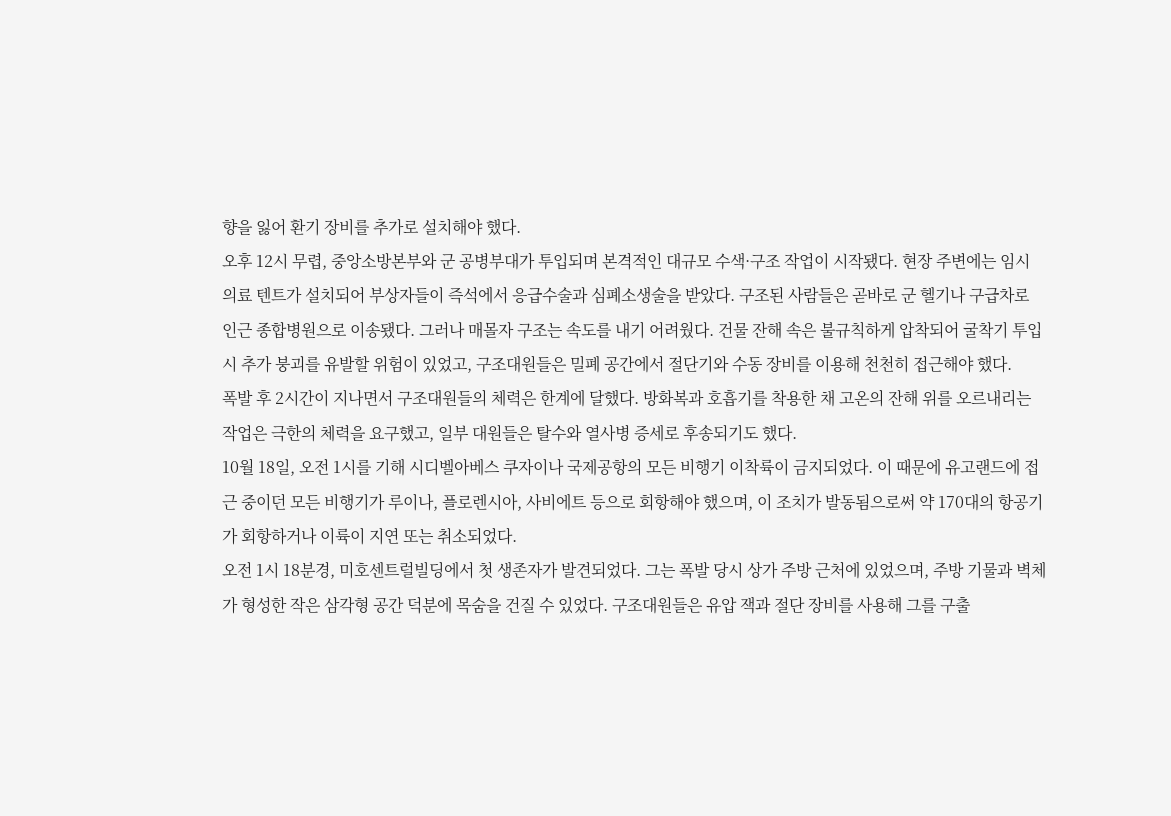향을 잃어 환기 장비를 추가로 설치해야 했다.
오후 12시 무렵, 중앙소방본부와 군 공병부대가 투입되며 본격적인 대규모 수색·구조 작업이 시작됐다. 현장 주변에는 임시 의료 텐트가 설치되어 부상자들이 즉석에서 응급수술과 심폐소생술을 받았다. 구조된 사람들은 곧바로 군 헬기나 구급차로 인근 종합병원으로 이송됐다. 그러나 매몰자 구조는 속도를 내기 어려웠다. 건물 잔해 속은 불규칙하게 압착되어 굴착기 투입 시 추가 붕괴를 유발할 위험이 있었고, 구조대원들은 밀폐 공간에서 절단기와 수동 장비를 이용해 천천히 접근해야 했다.
폭발 후 2시간이 지나면서 구조대원들의 체력은 한계에 달했다. 방화복과 호흡기를 착용한 채 고온의 잔해 위를 오르내리는 작업은 극한의 체력을 요구했고, 일부 대원들은 탈수와 열사병 증세로 후송되기도 했다.
10월 18일, 오전 1시를 기해 시디벨아베스 쿠자이나 국제공항의 모든 비행기 이착륙이 금지되었다. 이 때문에 유고랜드에 접근 중이던 모든 비행기가 루이나, 플로렌시아, 사비에트 등으로 회항해야 했으며, 이 조치가 발동됨으로써 약 170대의 항공기가 회항하거나 이륙이 지연 또는 취소되었다.
오전 1시 18분경, 미호센트럴빌딩에서 첫 생존자가 발견되었다. 그는 폭발 당시 상가 주방 근처에 있었으며, 주방 기물과 벽체가 형성한 작은 삼각형 공간 덕분에 목숨을 건질 수 있었다. 구조대원들은 유압 잭과 절단 장비를 사용해 그를 구출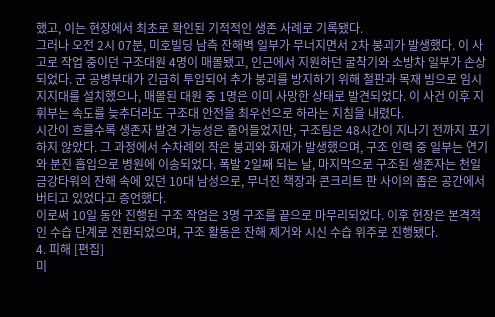했고, 이는 현장에서 최초로 확인된 기적적인 생존 사례로 기록됐다.
그러나 오전 2시 07분, 미호빌딩 남측 잔해벽 일부가 무너지면서 2차 붕괴가 발생했다. 이 사고로 작업 중이던 구조대원 4명이 매몰됐고, 인근에서 지원하던 굴착기와 소방차 일부가 손상되었다. 군 공병부대가 긴급히 투입되어 추가 붕괴를 방지하기 위해 철판과 목재 빔으로 임시 지지대를 설치했으나, 매몰된 대원 중 1명은 이미 사망한 상태로 발견되었다. 이 사건 이후 지휘부는 속도를 늦추더라도 구조대 안전을 최우선으로 하라는 지침을 내렸다.
시간이 흐를수록 생존자 발견 가능성은 줄어들었지만, 구조팀은 48시간이 지나기 전까지 포기하지 않았다. 그 과정에서 수차례의 작은 붕괴와 화재가 발생했으며, 구조 인력 중 일부는 연기와 분진 흡입으로 병원에 이송되었다. 폭발 2일째 되는 날, 마지막으로 구조된 생존자는 천일금강타워의 잔해 속에 있던 10대 남성으로, 무너진 책장과 콘크리트 판 사이의 좁은 공간에서 버티고 있었다고 증언했다.
이로써 10일 동안 진행된 구조 작업은 3명 구조를 끝으로 마무리되었다. 이후 현장은 본격적인 수습 단계로 전환되었으며, 구조 활동은 잔해 제거와 시신 수습 위주로 진행됐다.
4. 피해 [편집]
미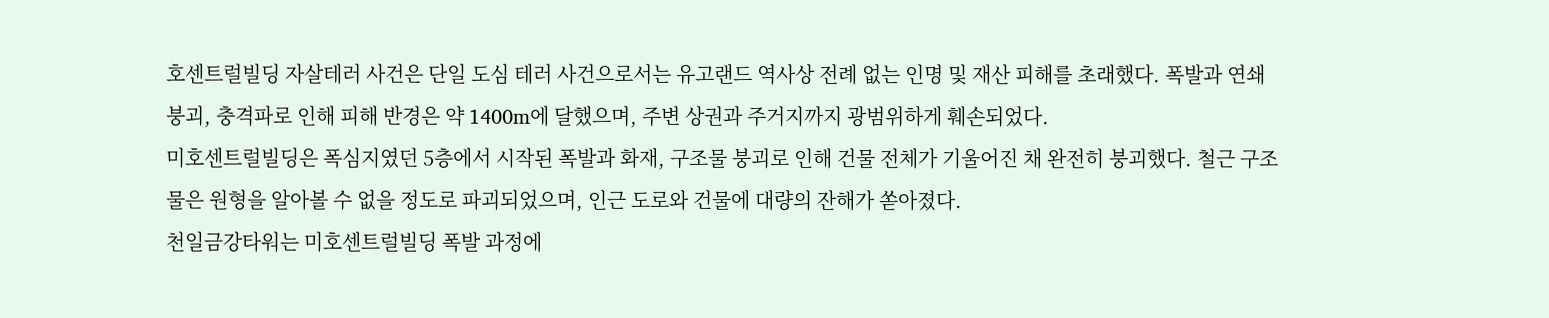호센트럴빌딩 자살테러 사건은 단일 도심 테러 사건으로서는 유고랜드 역사상 전례 없는 인명 및 재산 피해를 초래했다. 폭발과 연쇄 붕괴, 충격파로 인해 피해 반경은 약 1400m에 달했으며, 주변 상권과 주거지까지 광범위하게 훼손되었다.
미호센트럴빌딩은 폭심지였던 5층에서 시작된 폭발과 화재, 구조물 붕괴로 인해 건물 전체가 기울어진 채 완전히 붕괴했다. 철근 구조물은 원형을 알아볼 수 없을 정도로 파괴되었으며, 인근 도로와 건물에 대량의 잔해가 쏟아졌다.
천일금강타워는 미호센트럴빌딩 폭발 과정에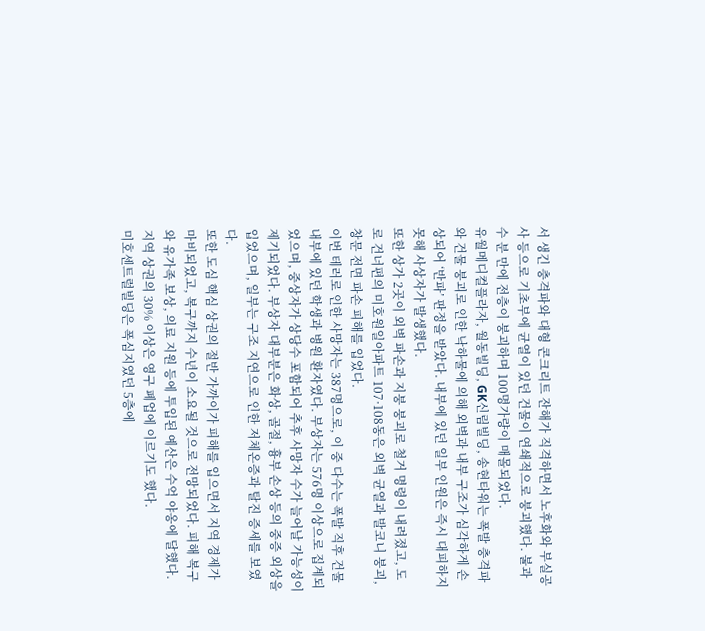서 생긴 충격파와 대형 콘크리트 잔해가 직격하면서 노후화와 부실공사 등으로 기초부에 균열이 있던 건물이 연쇄적으로 붕괴했다. 불과 수 분 만에 전층이 붕괴하며 100명가량이 매몰되었다.
유월메디컬플라자, 월동빌딩, GK신림빌딩, 송현타워는 폭발 충격파와 건물 붕괴로 인한 낙하물에 의해 외벽과 내부 구조가 심각하게 손상되어 ‘반파’ 판정을 받았다. 내부에 있던 일부 인원은 즉시 대피하지 못해 사상자가 발생했다.
또한 상가 2곳이 외벽 파손과 지붕 붕괴로 철거 명령이 내려졌고, 도로 건너편의 미호원일아파트 107·108동은 외벽 균열과 발코니 붕괴, 창문 전면 파손 피해를 입었다.
이번 테러로 인한 사망자는 387명으로, 이 중 다수는 폭발 직후 건물 내부에 있던 학생과 병원 환자였다. 부상자는 576명 이상으로 집계되었으며, 중상자가 상당수 포함되어 추후 사망자 수가 늘어날 가능성이 제기되었다. 부상자 대부분은 화상, 골절, 흉부 손상 등의 중증 외상을 입었으며, 일부는 구조 지연으로 인한 저체온증과 탈진 증세를 보였다.
또한 도심 핵심 상권의 절반 가까이가 피해를 입으면서 지역 경제가 마비되었고, 복구까지 수년이 소요될 것으로 전망되었다. 피해 복구와 유가족 보상, 의료 지원 등에 투입된 예산은 수억 야옹에 달했다. 지역 상권의 30% 이상은 영구 폐업에 이르기도 했다.
미호센트럴빌딩은 폭심지였던 5층에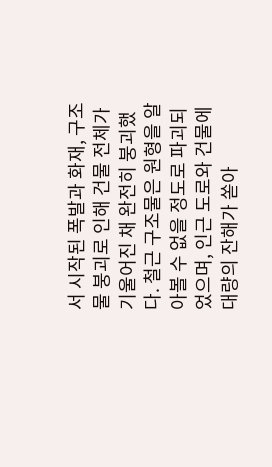서 시작된 폭발과 화재, 구조물 붕괴로 인해 건물 전체가 기울어진 채 완전히 붕괴했다. 철근 구조물은 원형을 알아볼 수 없을 정도로 파괴되었으며, 인근 도로와 건물에 대량의 잔해가 쏟아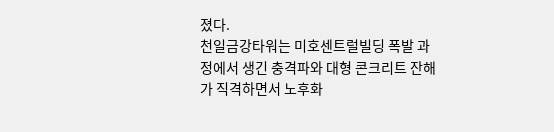졌다.
천일금강타워는 미호센트럴빌딩 폭발 과정에서 생긴 충격파와 대형 콘크리트 잔해가 직격하면서 노후화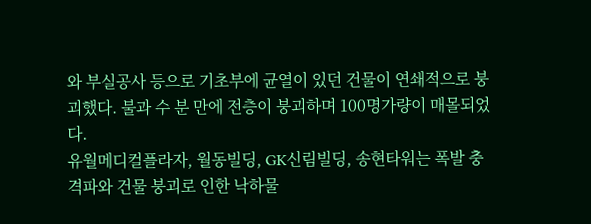와 부실공사 등으로 기초부에 균열이 있던 건물이 연쇄적으로 붕괴했다. 불과 수 분 만에 전층이 붕괴하며 100명가량이 매몰되었다.
유월메디컬플라자, 월동빌딩, GK신림빌딩, 송현타워는 폭발 충격파와 건물 붕괴로 인한 낙하물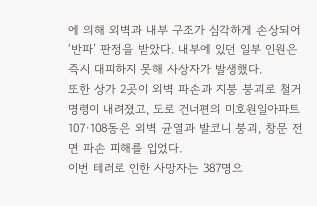에 의해 외벽과 내부 구조가 심각하게 손상되어 ‘반파’ 판정을 받았다. 내부에 있던 일부 인원은 즉시 대피하지 못해 사상자가 발생했다.
또한 상가 2곳이 외벽 파손과 지붕 붕괴로 철거 명령이 내려졌고, 도로 건너편의 미호원일아파트 107·108동은 외벽 균열과 발코니 붕괴, 창문 전면 파손 피해를 입었다.
이번 테러로 인한 사망자는 387명으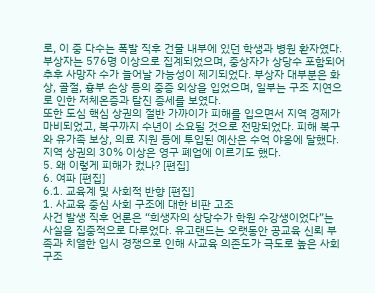로, 이 중 다수는 폭발 직후 건물 내부에 있던 학생과 병원 환자였다. 부상자는 576명 이상으로 집계되었으며, 중상자가 상당수 포함되어 추후 사망자 수가 늘어날 가능성이 제기되었다. 부상자 대부분은 화상, 골절, 흉부 손상 등의 중증 외상을 입었으며, 일부는 구조 지연으로 인한 저체온증과 탈진 증세를 보였다.
또한 도심 핵심 상권의 절반 가까이가 피해를 입으면서 지역 경제가 마비되었고, 복구까지 수년이 소요될 것으로 전망되었다. 피해 복구와 유가족 보상, 의료 지원 등에 투입된 예산은 수억 야옹에 달했다. 지역 상권의 30% 이상은 영구 폐업에 이르기도 했다.
5. 왜 이렇게 피해가 컸나? [편집]
6. 여파 [편집]
6.1. 교육계 및 사회적 반향 [편집]
1. 사교육 중심 사회 구조에 대한 비판 고조
사건 발생 직후 언론은 “희생자의 상당수가 학원 수강생이었다”는 사실을 집중적으로 다루었다. 유고랜드는 오랫동안 공교육 신뢰 부족과 치열한 입시 경쟁으로 인해 사교육 의존도가 극도로 높은 사회 구조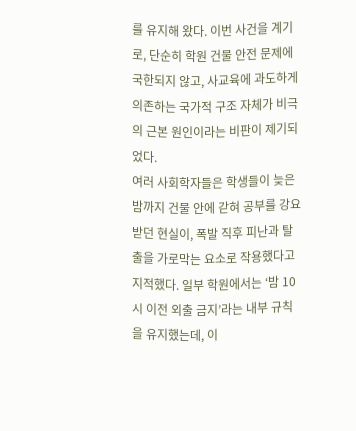를 유지해 왔다. 이번 사건을 계기로, 단순히 학원 건물 안전 문제에 국한되지 않고, 사교육에 과도하게 의존하는 국가적 구조 자체가 비극의 근본 원인이라는 비판이 제기되었다.
여러 사회학자들은 학생들이 늦은 밤까지 건물 안에 갇혀 공부를 강요받던 현실이, 폭발 직후 피난과 탈출을 가로막는 요소로 작용했다고 지적했다. 일부 학원에서는 ‘밤 10시 이전 외출 금지’라는 내부 규칙을 유지했는데, 이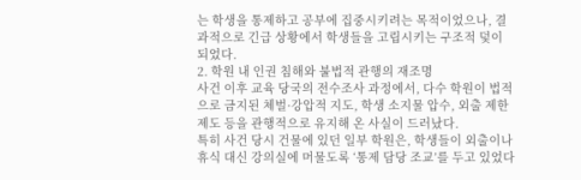는 학생을 통제하고 공부에 집중시키려는 목적이었으나, 결과적으로 긴급 상황에서 학생들을 고립시키는 구조적 덫이 되었다.
2. 학원 내 인권 침해와 불법적 관행의 재조명
사건 이후 교육 당국의 전수조사 과정에서, 다수 학원이 법적으로 금지된 체벌·강압적 지도, 학생 소지물 압수, 외출 제한 제도 등을 관행적으로 유지해 온 사실이 드러났다.
특히 사건 당시 건물에 있던 일부 학원은, 학생들이 외출이나 휴식 대신 강의실에 머물도록 ‘통제 담당 조교’를 두고 있었다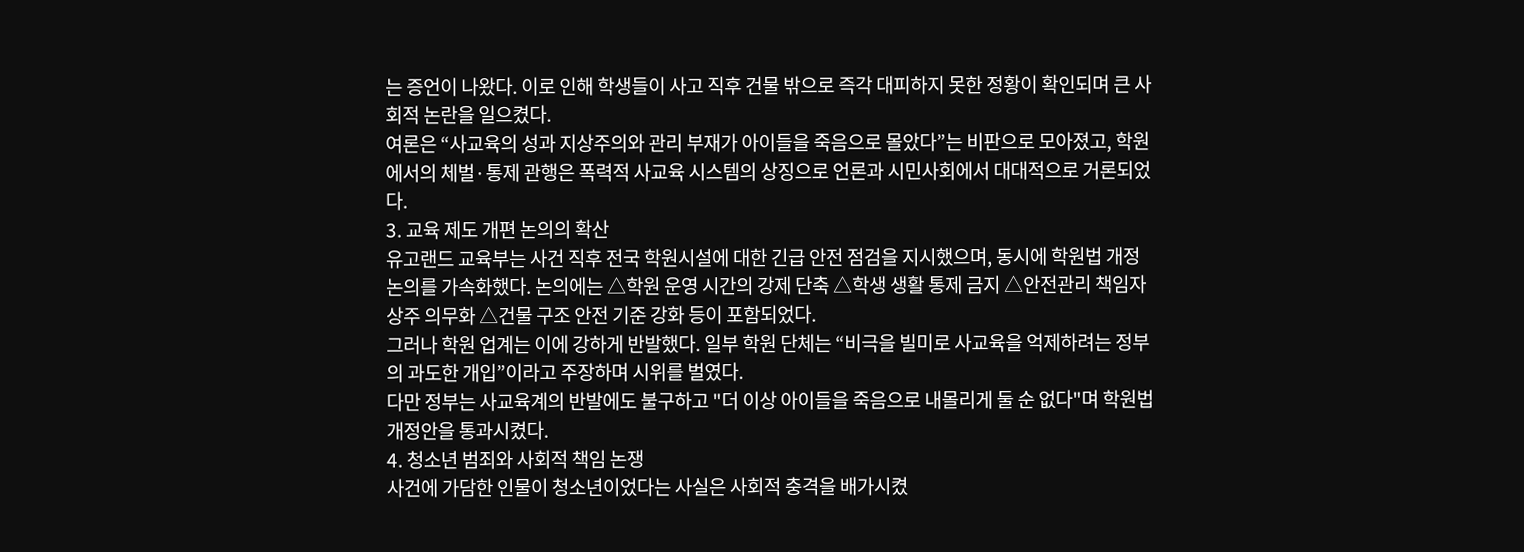는 증언이 나왔다. 이로 인해 학생들이 사고 직후 건물 밖으로 즉각 대피하지 못한 정황이 확인되며 큰 사회적 논란을 일으켰다.
여론은 “사교육의 성과 지상주의와 관리 부재가 아이들을 죽음으로 몰았다”는 비판으로 모아졌고, 학원에서의 체벌·통제 관행은 폭력적 사교육 시스템의 상징으로 언론과 시민사회에서 대대적으로 거론되었다.
3. 교육 제도 개편 논의의 확산
유고랜드 교육부는 사건 직후 전국 학원시설에 대한 긴급 안전 점검을 지시했으며, 동시에 학원법 개정 논의를 가속화했다. 논의에는 △학원 운영 시간의 강제 단축 △학생 생활 통제 금지 △안전관리 책임자 상주 의무화 △건물 구조 안전 기준 강화 등이 포함되었다.
그러나 학원 업계는 이에 강하게 반발했다. 일부 학원 단체는 “비극을 빌미로 사교육을 억제하려는 정부의 과도한 개입”이라고 주장하며 시위를 벌였다.
다만 정부는 사교육계의 반발에도 불구하고 "더 이상 아이들을 죽음으로 내몰리게 둘 순 없다"며 학원법 개정안을 통과시켰다.
4. 청소년 범죄와 사회적 책임 논쟁
사건에 가담한 인물이 청소년이었다는 사실은 사회적 충격을 배가시켰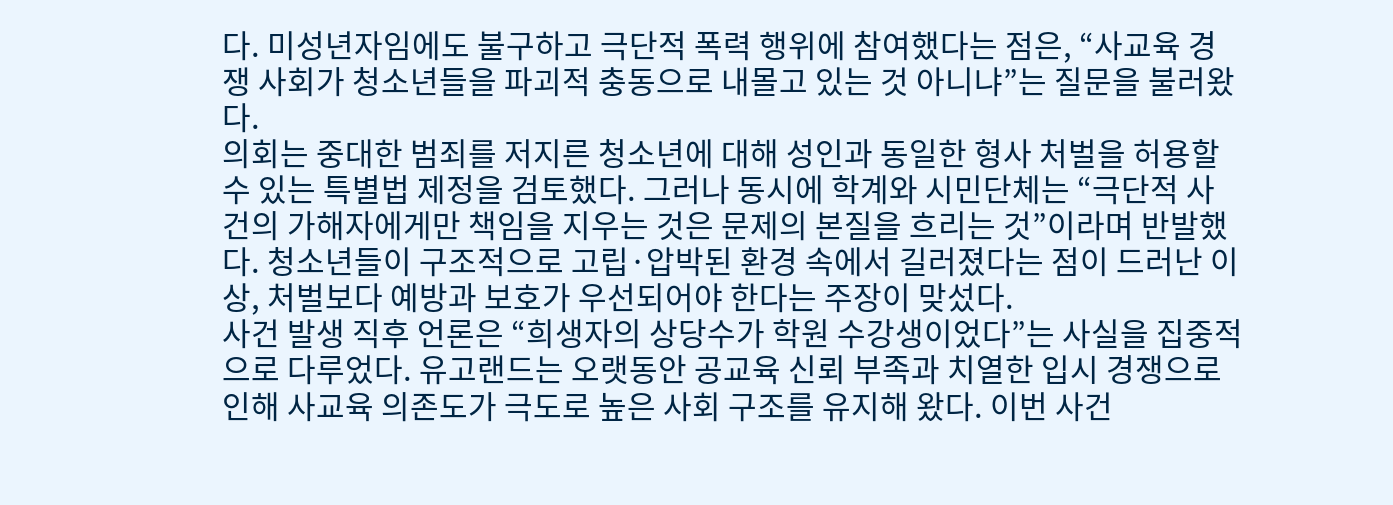다. 미성년자임에도 불구하고 극단적 폭력 행위에 참여했다는 점은, “사교육 경쟁 사회가 청소년들을 파괴적 충동으로 내몰고 있는 것 아니냐”는 질문을 불러왔다.
의회는 중대한 범죄를 저지른 청소년에 대해 성인과 동일한 형사 처벌을 허용할 수 있는 특별법 제정을 검토했다. 그러나 동시에 학계와 시민단체는 “극단적 사건의 가해자에게만 책임을 지우는 것은 문제의 본질을 흐리는 것”이라며 반발했다. 청소년들이 구조적으로 고립·압박된 환경 속에서 길러졌다는 점이 드러난 이상, 처벌보다 예방과 보호가 우선되어야 한다는 주장이 맞섰다.
사건 발생 직후 언론은 “희생자의 상당수가 학원 수강생이었다”는 사실을 집중적으로 다루었다. 유고랜드는 오랫동안 공교육 신뢰 부족과 치열한 입시 경쟁으로 인해 사교육 의존도가 극도로 높은 사회 구조를 유지해 왔다. 이번 사건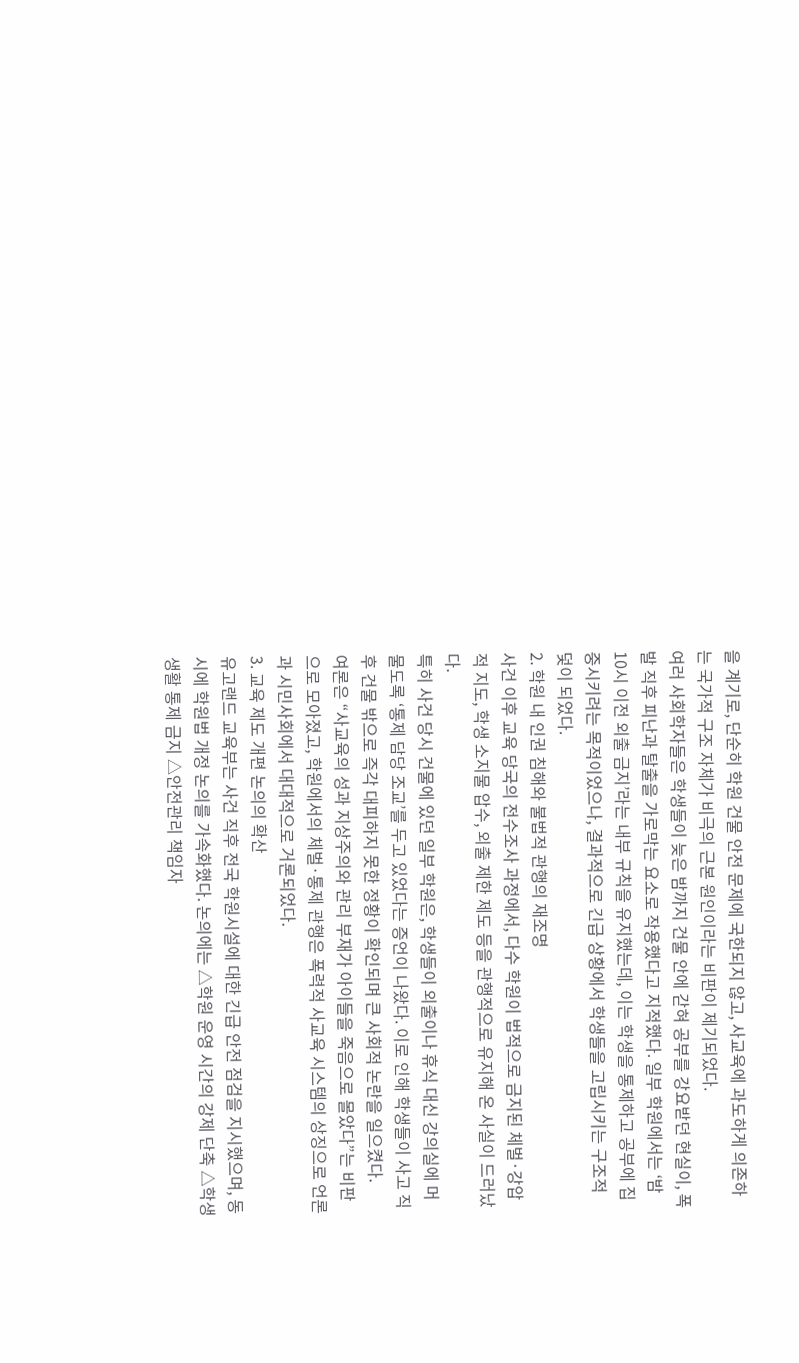을 계기로, 단순히 학원 건물 안전 문제에 국한되지 않고, 사교육에 과도하게 의존하는 국가적 구조 자체가 비극의 근본 원인이라는 비판이 제기되었다.
여러 사회학자들은 학생들이 늦은 밤까지 건물 안에 갇혀 공부를 강요받던 현실이, 폭발 직후 피난과 탈출을 가로막는 요소로 작용했다고 지적했다. 일부 학원에서는 ‘밤 10시 이전 외출 금지’라는 내부 규칙을 유지했는데, 이는 학생을 통제하고 공부에 집중시키려는 목적이었으나, 결과적으로 긴급 상황에서 학생들을 고립시키는 구조적 덫이 되었다.
2. 학원 내 인권 침해와 불법적 관행의 재조명
사건 이후 교육 당국의 전수조사 과정에서, 다수 학원이 법적으로 금지된 체벌·강압적 지도, 학생 소지물 압수, 외출 제한 제도 등을 관행적으로 유지해 온 사실이 드러났다.
특히 사건 당시 건물에 있던 일부 학원은, 학생들이 외출이나 휴식 대신 강의실에 머물도록 ‘통제 담당 조교’를 두고 있었다는 증언이 나왔다. 이로 인해 학생들이 사고 직후 건물 밖으로 즉각 대피하지 못한 정황이 확인되며 큰 사회적 논란을 일으켰다.
여론은 “사교육의 성과 지상주의와 관리 부재가 아이들을 죽음으로 몰았다”는 비판으로 모아졌고, 학원에서의 체벌·통제 관행은 폭력적 사교육 시스템의 상징으로 언론과 시민사회에서 대대적으로 거론되었다.
3. 교육 제도 개편 논의의 확산
유고랜드 교육부는 사건 직후 전국 학원시설에 대한 긴급 안전 점검을 지시했으며, 동시에 학원법 개정 논의를 가속화했다. 논의에는 △학원 운영 시간의 강제 단축 △학생 생활 통제 금지 △안전관리 책임자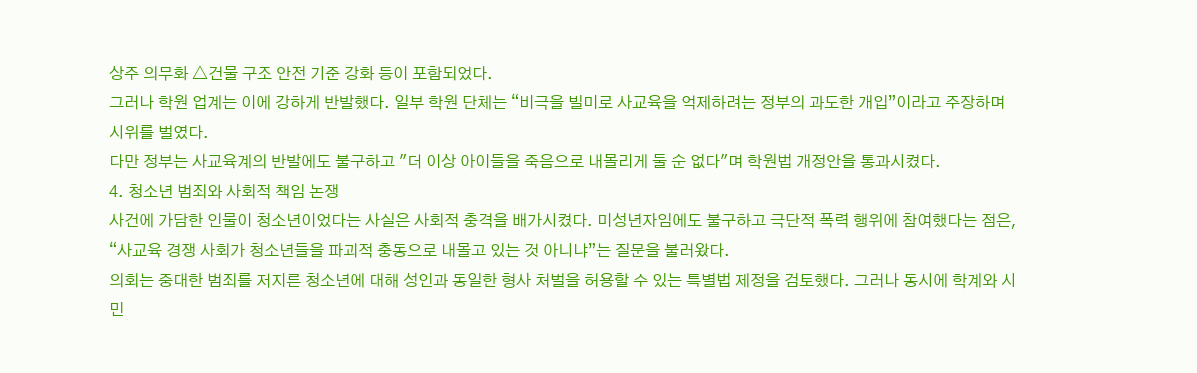상주 의무화 △건물 구조 안전 기준 강화 등이 포함되었다.
그러나 학원 업계는 이에 강하게 반발했다. 일부 학원 단체는 “비극을 빌미로 사교육을 억제하려는 정부의 과도한 개입”이라고 주장하며 시위를 벌였다.
다만 정부는 사교육계의 반발에도 불구하고 "더 이상 아이들을 죽음으로 내몰리게 둘 순 없다"며 학원법 개정안을 통과시켰다.
4. 청소년 범죄와 사회적 책임 논쟁
사건에 가담한 인물이 청소년이었다는 사실은 사회적 충격을 배가시켰다. 미성년자임에도 불구하고 극단적 폭력 행위에 참여했다는 점은, “사교육 경쟁 사회가 청소년들을 파괴적 충동으로 내몰고 있는 것 아니냐”는 질문을 불러왔다.
의회는 중대한 범죄를 저지른 청소년에 대해 성인과 동일한 형사 처벌을 허용할 수 있는 특별법 제정을 검토했다. 그러나 동시에 학계와 시민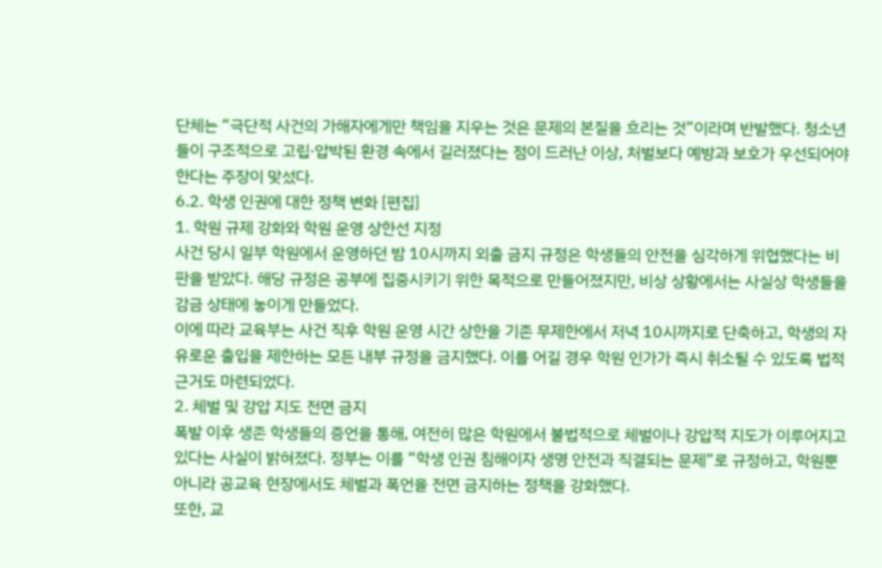단체는 “극단적 사건의 가해자에게만 책임을 지우는 것은 문제의 본질을 흐리는 것”이라며 반발했다. 청소년들이 구조적으로 고립·압박된 환경 속에서 길러졌다는 점이 드러난 이상, 처벌보다 예방과 보호가 우선되어야 한다는 주장이 맞섰다.
6.2. 학생 인권에 대한 정책 변화 [편집]
1. 학원 규제 강화와 학원 운영 상한선 지정
사건 당시 일부 학원에서 운영하던 밤 10시까지 외출 금지 규정은 학생들의 안전을 심각하게 위협했다는 비판을 받았다. 해당 규정은 공부에 집중시키기 위한 목적으로 만들어졌지만, 비상 상황에서는 사실상 학생들을 감금 상태에 놓이게 만들었다.
이에 따라 교육부는 사건 직후 학원 운영 시간 상한을 기존 무제한에서 저녁 10시까지로 단축하고, 학생의 자유로운 출입을 제한하는 모든 내부 규정을 금지했다. 이를 어길 경우 학원 인가가 즉시 취소될 수 있도록 법적 근거도 마련되었다.
2. 체벌 및 강압 지도 전면 금지
폭발 이후 생존 학생들의 증언을 통해, 여전히 많은 학원에서 불법적으로 체벌이나 강압적 지도가 이루어지고 있다는 사실이 밝혀졌다. 정부는 이를 “학생 인권 침해이자 생명 안전과 직결되는 문제”로 규정하고, 학원뿐 아니라 공교육 현장에서도 체벌과 폭언을 전면 금지하는 정책을 강화했다.
또한, 교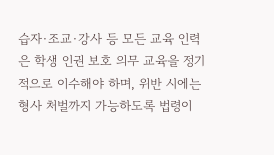습자·조교·강사 등 모든 교육 인력은 학생 인권 보호 의무 교육을 정기적으로 이수해야 하며, 위반 시에는 형사 처벌까지 가능하도록 법령이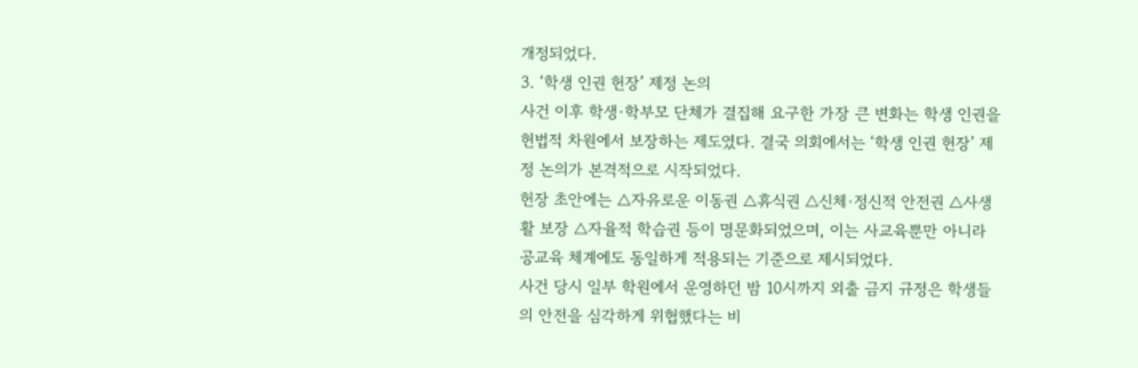개정되었다.
3. ‘학생 인권 헌장’ 제정 논의
사건 이후 학생·학부모 단체가 결집해 요구한 가장 큰 변화는 학생 인권을 헌법적 차원에서 보장하는 제도였다. 결국 의회에서는 ‘학생 인권 헌장’ 제정 논의가 본격적으로 시작되었다.
헌장 초안에는 △자유로운 이동권 △휴식권 △신체·정신적 안전권 △사생활 보장 △자율적 학습권 등이 명문화되었으며, 이는 사교육뿐만 아니라 공교육 체계에도 동일하게 적용되는 기준으로 제시되었다.
사건 당시 일부 학원에서 운영하던 밤 10시까지 외출 금지 규정은 학생들의 안전을 심각하게 위협했다는 비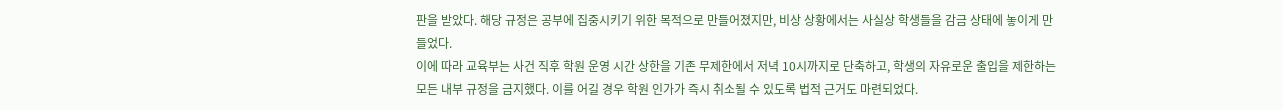판을 받았다. 해당 규정은 공부에 집중시키기 위한 목적으로 만들어졌지만, 비상 상황에서는 사실상 학생들을 감금 상태에 놓이게 만들었다.
이에 따라 교육부는 사건 직후 학원 운영 시간 상한을 기존 무제한에서 저녁 10시까지로 단축하고, 학생의 자유로운 출입을 제한하는 모든 내부 규정을 금지했다. 이를 어길 경우 학원 인가가 즉시 취소될 수 있도록 법적 근거도 마련되었다.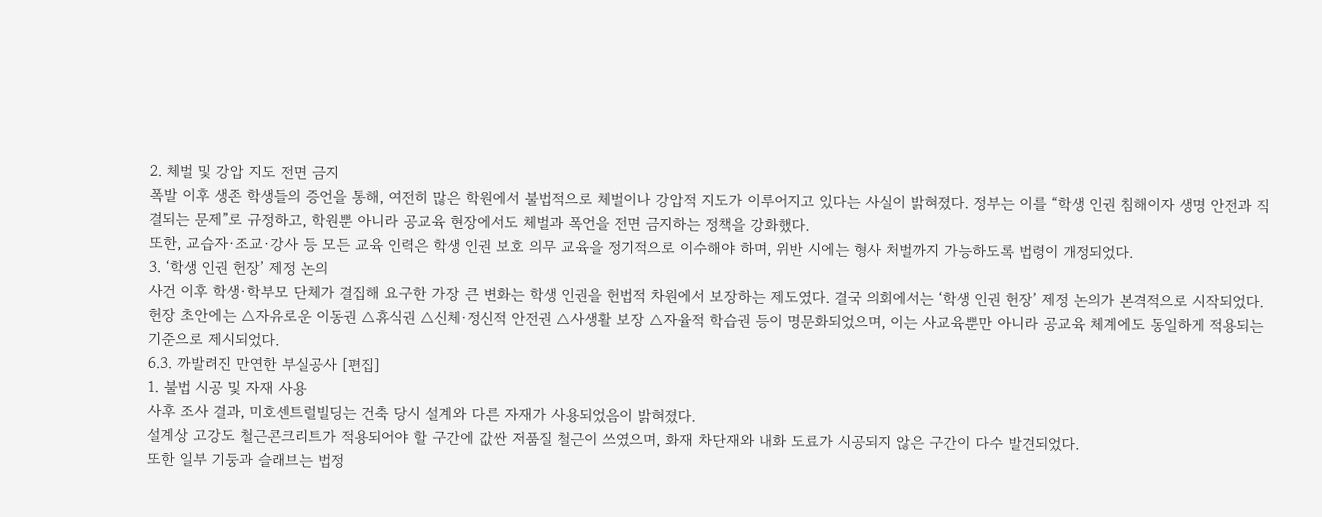2. 체벌 및 강압 지도 전면 금지
폭발 이후 생존 학생들의 증언을 통해, 여전히 많은 학원에서 불법적으로 체벌이나 강압적 지도가 이루어지고 있다는 사실이 밝혀졌다. 정부는 이를 “학생 인권 침해이자 생명 안전과 직결되는 문제”로 규정하고, 학원뿐 아니라 공교육 현장에서도 체벌과 폭언을 전면 금지하는 정책을 강화했다.
또한, 교습자·조교·강사 등 모든 교육 인력은 학생 인권 보호 의무 교육을 정기적으로 이수해야 하며, 위반 시에는 형사 처벌까지 가능하도록 법령이 개정되었다.
3. ‘학생 인권 헌장’ 제정 논의
사건 이후 학생·학부모 단체가 결집해 요구한 가장 큰 변화는 학생 인권을 헌법적 차원에서 보장하는 제도였다. 결국 의회에서는 ‘학생 인권 헌장’ 제정 논의가 본격적으로 시작되었다.
헌장 초안에는 △자유로운 이동권 △휴식권 △신체·정신적 안전권 △사생활 보장 △자율적 학습권 등이 명문화되었으며, 이는 사교육뿐만 아니라 공교육 체계에도 동일하게 적용되는 기준으로 제시되었다.
6.3. 까발려진 만연한 부실공사 [편집]
1. 불법 시공 및 자재 사용
사후 조사 결과, 미호센트럴빌딩는 건축 당시 설계와 다른 자재가 사용되었음이 밝혀졌다.
설계상 고강도 철근콘크리트가 적용되어야 할 구간에 값싼 저품질 철근이 쓰였으며, 화재 차단재와 내화 도료가 시공되지 않은 구간이 다수 발견되었다.
또한 일부 기둥과 슬래브는 법정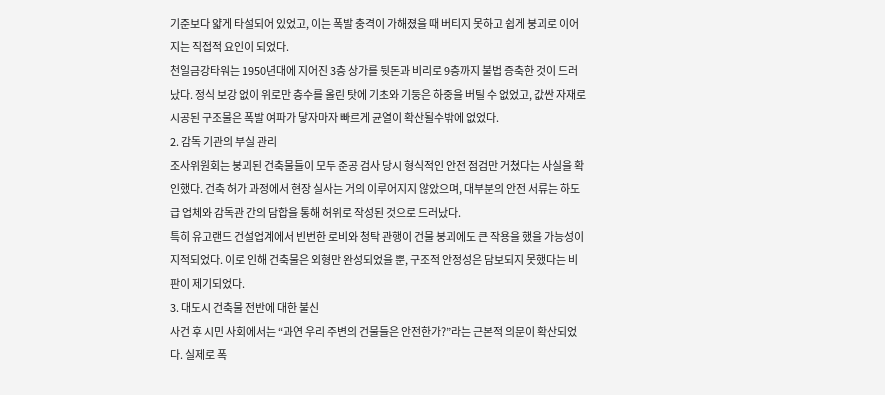기준보다 얇게 타설되어 있었고, 이는 폭발 충격이 가해졌을 때 버티지 못하고 쉽게 붕괴로 이어지는 직접적 요인이 되었다.
천일금강타워는 1950년대에 지어진 3층 상가를 뒷돈과 비리로 9층까지 불법 증축한 것이 드러났다. 정식 보강 없이 위로만 층수를 올린 탓에 기초와 기둥은 하중을 버틸 수 없었고, 값싼 자재로 시공된 구조물은 폭발 여파가 닿자마자 빠르게 균열이 확산될수밖에 없었다.
2. 감독 기관의 부실 관리
조사위원회는 붕괴된 건축물들이 모두 준공 검사 당시 형식적인 안전 점검만 거쳤다는 사실을 확인했다. 건축 허가 과정에서 현장 실사는 거의 이루어지지 않았으며, 대부분의 안전 서류는 하도급 업체와 감독관 간의 담합을 통해 허위로 작성된 것으로 드러났다.
특히 유고랜드 건설업계에서 빈번한 로비와 청탁 관행이 건물 붕괴에도 큰 작용을 했을 가능성이 지적되었다. 이로 인해 건축물은 외형만 완성되었을 뿐, 구조적 안정성은 담보되지 못했다는 비판이 제기되었다.
3. 대도시 건축물 전반에 대한 불신
사건 후 시민 사회에서는 “과연 우리 주변의 건물들은 안전한가?”라는 근본적 의문이 확산되었다. 실제로 폭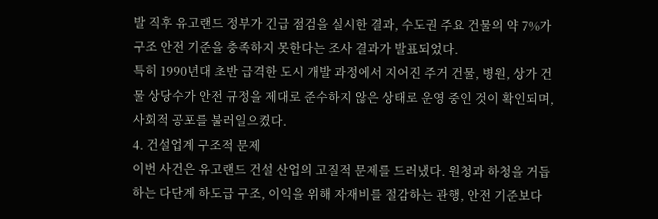발 직후 유고랜드 정부가 긴급 점검을 실시한 결과, 수도권 주요 건물의 약 7%가 구조 안전 기준을 충족하지 못한다는 조사 결과가 발표되었다.
특히 1990년대 초반 급격한 도시 개발 과정에서 지어진 주거 건물, 병원, 상가 건물 상당수가 안전 규정을 제대로 준수하지 않은 상태로 운영 중인 것이 확인되며, 사회적 공포를 불러일으켰다.
4. 건설업계 구조적 문제
이번 사건은 유고랜드 건설 산업의 고질적 문제를 드러냈다. 원청과 하청을 거듭하는 다단계 하도급 구조, 이익을 위해 자재비를 절감하는 관행, 안전 기준보다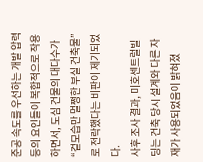준공 속도를 우선하는 개발 압력 등의 요인들이 복합적으로 작용하면서, 도심 건물의 대다수가 “겉모습만 멀쩡한 부실 건축물”로 전락했다는 비판이 제기되었다.
사후 조사 결과, 미호센트럴빌딩는 건축 당시 설계와 다른 자재가 사용되었음이 밝혀졌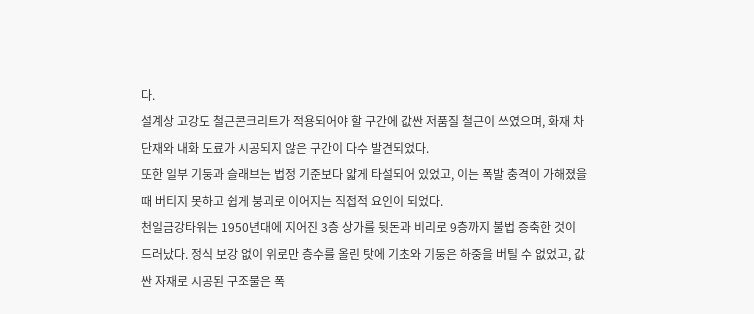다.
설계상 고강도 철근콘크리트가 적용되어야 할 구간에 값싼 저품질 철근이 쓰였으며, 화재 차단재와 내화 도료가 시공되지 않은 구간이 다수 발견되었다.
또한 일부 기둥과 슬래브는 법정 기준보다 얇게 타설되어 있었고, 이는 폭발 충격이 가해졌을 때 버티지 못하고 쉽게 붕괴로 이어지는 직접적 요인이 되었다.
천일금강타워는 1950년대에 지어진 3층 상가를 뒷돈과 비리로 9층까지 불법 증축한 것이 드러났다. 정식 보강 없이 위로만 층수를 올린 탓에 기초와 기둥은 하중을 버틸 수 없었고, 값싼 자재로 시공된 구조물은 폭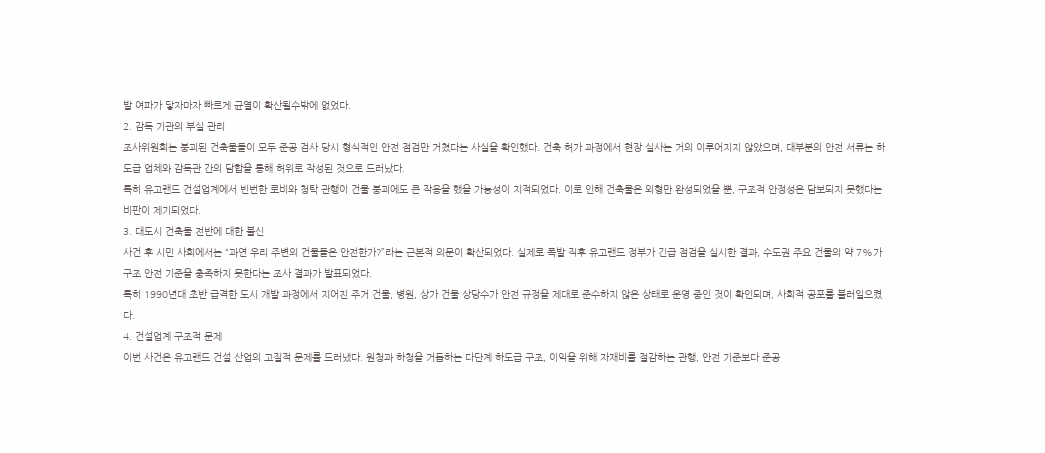발 여파가 닿자마자 빠르게 균열이 확산될수밖에 없었다.
2. 감독 기관의 부실 관리
조사위원회는 붕괴된 건축물들이 모두 준공 검사 당시 형식적인 안전 점검만 거쳤다는 사실을 확인했다. 건축 허가 과정에서 현장 실사는 거의 이루어지지 않았으며, 대부분의 안전 서류는 하도급 업체와 감독관 간의 담합을 통해 허위로 작성된 것으로 드러났다.
특히 유고랜드 건설업계에서 빈번한 로비와 청탁 관행이 건물 붕괴에도 큰 작용을 했을 가능성이 지적되었다. 이로 인해 건축물은 외형만 완성되었을 뿐, 구조적 안정성은 담보되지 못했다는 비판이 제기되었다.
3. 대도시 건축물 전반에 대한 불신
사건 후 시민 사회에서는 “과연 우리 주변의 건물들은 안전한가?”라는 근본적 의문이 확산되었다. 실제로 폭발 직후 유고랜드 정부가 긴급 점검을 실시한 결과, 수도권 주요 건물의 약 7%가 구조 안전 기준을 충족하지 못한다는 조사 결과가 발표되었다.
특히 1990년대 초반 급격한 도시 개발 과정에서 지어진 주거 건물, 병원, 상가 건물 상당수가 안전 규정을 제대로 준수하지 않은 상태로 운영 중인 것이 확인되며, 사회적 공포를 불러일으켰다.
4. 건설업계 구조적 문제
이번 사건은 유고랜드 건설 산업의 고질적 문제를 드러냈다. 원청과 하청을 거듭하는 다단계 하도급 구조, 이익을 위해 자재비를 절감하는 관행, 안전 기준보다 준공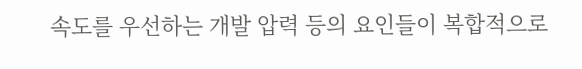속도를 우선하는 개발 압력 등의 요인들이 복합적으로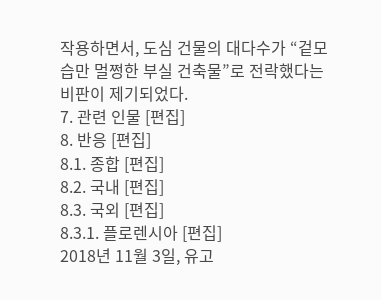작용하면서, 도심 건물의 대다수가 “겉모습만 멀쩡한 부실 건축물”로 전락했다는 비판이 제기되었다.
7. 관련 인물 [편집]
8. 반응 [편집]
8.1. 종합 [편집]
8.2. 국내 [편집]
8.3. 국외 [편집]
8.3.1. 플로렌시아 [편집]
2018년 11월 3일, 유고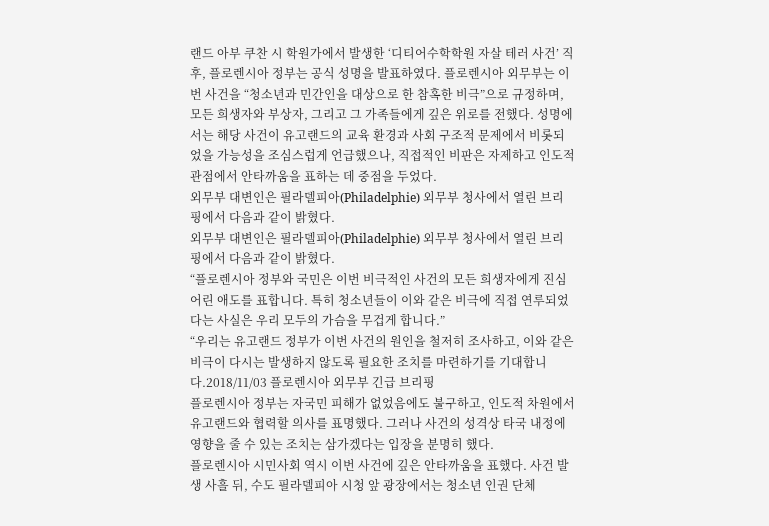랜드 아부 쿠찬 시 학원가에서 발생한 ‘디티어수학학원 자살 테러 사건’ 직후, 플로렌시아 정부는 공식 성명을 발표하였다. 플로렌시아 외무부는 이번 사건을 “청소년과 민간인을 대상으로 한 참혹한 비극”으로 규정하며, 모든 희생자와 부상자, 그리고 그 가족들에게 깊은 위로를 전했다. 성명에서는 해당 사건이 유고랜드의 교육 환경과 사회 구조적 문제에서 비롯되었을 가능성을 조심스럽게 언급했으나, 직접적인 비판은 자제하고 인도적 관점에서 안타까움을 표하는 데 중점을 두었다.
외무부 대변인은 필라델피아(Philadelphie) 외무부 청사에서 열린 브리핑에서 다음과 같이 밝혔다.
외무부 대변인은 필라델피아(Philadelphie) 외무부 청사에서 열린 브리핑에서 다음과 같이 밝혔다.
“플로렌시아 정부와 국민은 이번 비극적인 사건의 모든 희생자에게 진심 어린 애도를 표합니다. 특히 청소년들이 이와 같은 비극에 직접 연루되었다는 사실은 우리 모두의 가슴을 무겁게 합니다.”
“우리는 유고랜드 정부가 이번 사건의 원인을 철저히 조사하고, 이와 같은 비극이 다시는 발생하지 않도록 필요한 조치를 마련하기를 기대합니다.2018/11/03 플로렌시아 외무부 긴급 브리핑
플로렌시아 정부는 자국민 피해가 없었음에도 불구하고, 인도적 차원에서 유고랜드와 협력할 의사를 표명했다. 그러나 사건의 성격상 타국 내정에 영향을 줄 수 있는 조치는 삼가겠다는 입장을 분명히 했다.
플로렌시아 시민사회 역시 이번 사건에 깊은 안타까움을 표했다. 사건 발생 사흘 뒤, 수도 필라델피아 시청 앞 광장에서는 청소년 인권 단체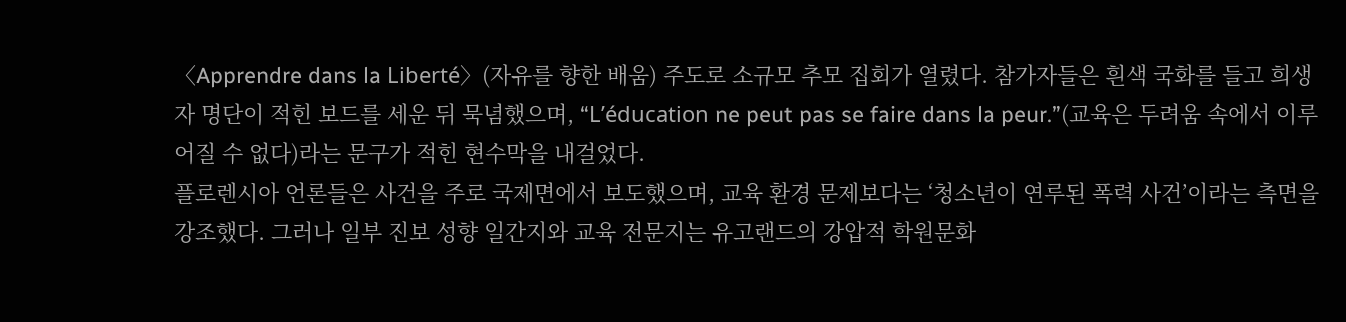〈Apprendre dans la Liberté〉(자유를 향한 배움) 주도로 소규모 추모 집회가 열렸다. 참가자들은 흰색 국화를 들고 희생자 명단이 적힌 보드를 세운 뒤 묵념했으며, “L’éducation ne peut pas se faire dans la peur.”(교육은 두려움 속에서 이루어질 수 없다)라는 문구가 적힌 현수막을 내걸었다.
플로렌시아 언론들은 사건을 주로 국제면에서 보도했으며, 교육 환경 문제보다는 ‘청소년이 연루된 폭력 사건’이라는 측면을 강조했다. 그러나 일부 진보 성향 일간지와 교육 전문지는 유고랜드의 강압적 학원문화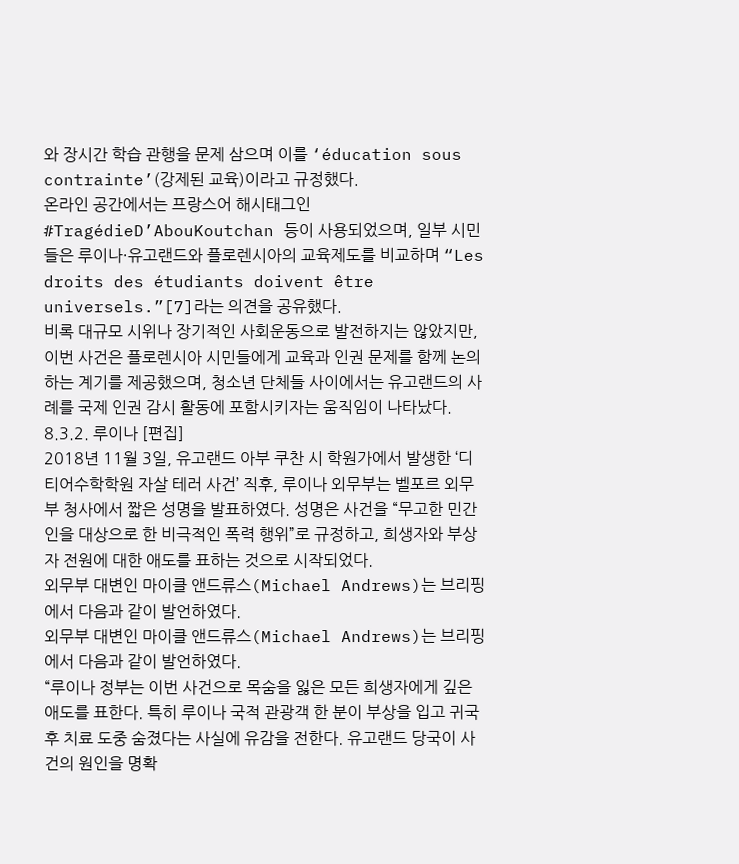와 장시간 학습 관행을 문제 삼으며 이를 ‘éducation sous contrainte’(강제된 교육)이라고 규정했다.
온라인 공간에서는 프랑스어 해시태그인 #TragédieD’AbouKoutchan 등이 사용되었으며, 일부 시민들은 루이나·유고랜드와 플로렌시아의 교육제도를 비교하며 “Les droits des étudiants doivent être universels.”[7]라는 의견을 공유했다.
비록 대규모 시위나 장기적인 사회운동으로 발전하지는 않았지만, 이번 사건은 플로렌시아 시민들에게 교육과 인권 문제를 함께 논의하는 계기를 제공했으며, 청소년 단체들 사이에서는 유고랜드의 사례를 국제 인권 감시 활동에 포함시키자는 움직임이 나타났다.
8.3.2. 루이나 [편집]
2018년 11월 3일, 유고랜드 아부 쿠찬 시 학원가에서 발생한 ‘디티어수학학원 자살 테러 사건’ 직후, 루이나 외무부는 벨포르 외무부 청사에서 짧은 성명을 발표하였다. 성명은 사건을 “무고한 민간인을 대상으로 한 비극적인 폭력 행위”로 규정하고, 희생자와 부상자 전원에 대한 애도를 표하는 것으로 시작되었다.
외무부 대변인 마이클 앤드류스(Michael Andrews)는 브리핑에서 다음과 같이 발언하였다.
외무부 대변인 마이클 앤드류스(Michael Andrews)는 브리핑에서 다음과 같이 발언하였다.
“루이나 정부는 이번 사건으로 목숨을 잃은 모든 희생자에게 깊은 애도를 표한다. 특히 루이나 국적 관광객 한 분이 부상을 입고 귀국 후 치료 도중 숨졌다는 사실에 유감을 전한다. 유고랜드 당국이 사건의 원인을 명확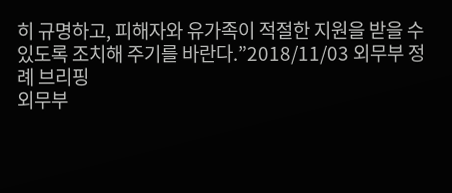히 규명하고, 피해자와 유가족이 적절한 지원을 받을 수 있도록 조치해 주기를 바란다.”2018/11/03 외무부 정례 브리핑
외무부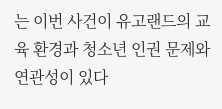는 이번 사건이 유고랜드의 교육 환경과 청소년 인권 문제와 연관성이 있다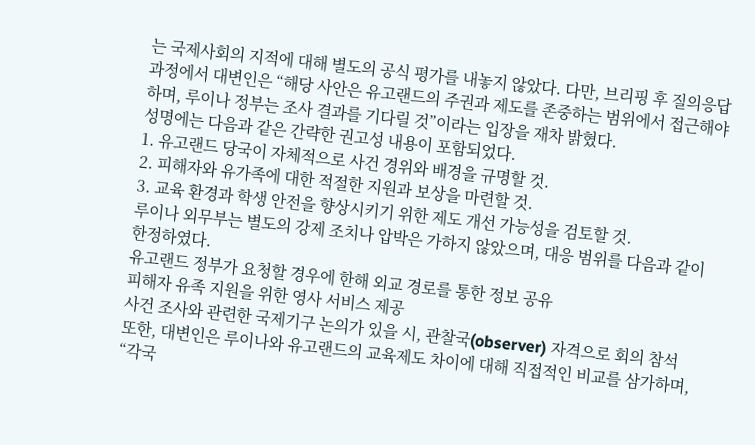는 국제사회의 지적에 대해 별도의 공식 평가를 내놓지 않았다. 다만, 브리핑 후 질의응답 과정에서 대변인은 “해당 사안은 유고랜드의 주권과 제도를 존중하는 범위에서 접근해야 하며, 루이나 정부는 조사 결과를 기다릴 것”이라는 입장을 재차 밝혔다.
성명에는 다음과 같은 간략한 권고성 내용이 포함되었다.
1. 유고랜드 당국이 자체적으로 사건 경위와 배경을 규명할 것.
2. 피해자와 유가족에 대한 적절한 지원과 보상을 마련할 것.
3. 교육 환경과 학생 안전을 향상시키기 위한 제도 개선 가능성을 검토할 것.
루이나 외무부는 별도의 강제 조치나 압박은 가하지 않았으며, 대응 범위를 다음과 같이 한정하였다.
유고랜드 정부가 요청할 경우에 한해 외교 경로를 통한 정보 공유
피해자 유족 지원을 위한 영사 서비스 제공
사건 조사와 관련한 국제기구 논의가 있을 시, 관찰국(observer) 자격으로 회의 참석
또한, 대변인은 루이나와 유고랜드의 교육제도 차이에 대해 직접적인 비교를 삼가하며, “각국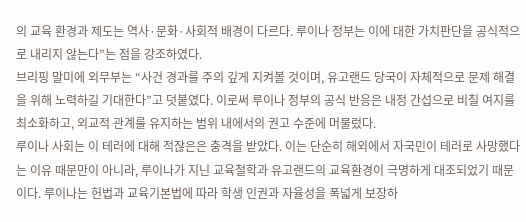의 교육 환경과 제도는 역사·문화·사회적 배경이 다르다. 루이나 정부는 이에 대한 가치판단을 공식적으로 내리지 않는다”는 점을 강조하였다.
브리핑 말미에 외무부는 “사건 경과를 주의 깊게 지켜볼 것이며, 유고랜드 당국이 자체적으로 문제 해결을 위해 노력하길 기대한다”고 덧붙였다. 이로써 루이나 정부의 공식 반응은 내정 간섭으로 비칠 여지를 최소화하고, 외교적 관계를 유지하는 범위 내에서의 권고 수준에 머물렀다.
루이나 사회는 이 테러에 대해 적잖은은 충격을 받았다. 이는 단순히 해외에서 자국민이 테러로 사망했다는 이유 때문만이 아니라, 루이나가 지닌 교육철학과 유고랜드의 교육환경이 극명하게 대조되었기 때문이다. 루이나는 헌법과 교육기본법에 따라 학생 인권과 자율성을 폭넓게 보장하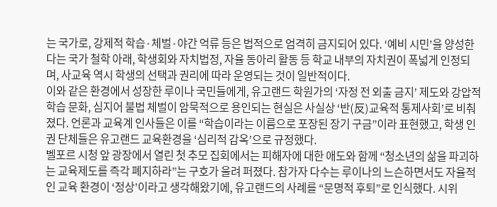는 국가로, 강제적 학습·체벌·야간 억류 등은 법적으로 엄격히 금지되어 있다. ‘예비 시민’을 양성한다는 국가 철학 아래, 학생회와 자치법정, 자율 동아리 활동 등 학교 내부의 자치권이 폭넓게 인정되며, 사교육 역시 학생의 선택과 권리에 따라 운영되는 것이 일반적이다.
이와 같은 환경에서 성장한 루이나 국민들에게, 유고랜드 학원가의 ‘자정 전 외출 금지’ 제도와 강압적 학습 문화, 심지어 불법 체벌이 암묵적으로 용인되는 현실은 사실상 ‘반(反)교육적 통제사회’로 비춰졌다. 언론과 교육계 인사들은 이를 “학습이라는 이름으로 포장된 장기 구금”이라 표현했고, 학생 인권 단체들은 유고랜드 교육환경을 ‘심리적 감옥’으로 규정했다.
벨포르 시청 앞 광장에서 열린 첫 추모 집회에서는 피해자에 대한 애도와 함께 “청소년의 삶을 파괴하는 교육제도를 즉각 폐지하라”는 구호가 울려 퍼졌다. 참가자 다수는 루이나의 느슨하면서도 자율적인 교육 환경이 ‘정상’이라고 생각해왔기에, 유고랜드의 사례를 “문명적 후퇴”로 인식했다. 시위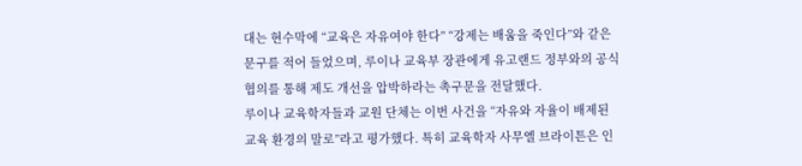대는 현수막에 “교육은 자유여야 한다” “강제는 배움을 죽인다”와 같은 문구를 적어 들었으며, 루이나 교육부 장관에게 유고랜드 정부와의 공식 협의를 통해 제도 개선을 압박하라는 촉구문을 전달했다.
루이나 교육학자들과 교원 단체는 이번 사건을 “자유와 자율이 배제된 교육 환경의 말로”라고 평가했다. 특히 교육학자 사무엘 브라이튼은 인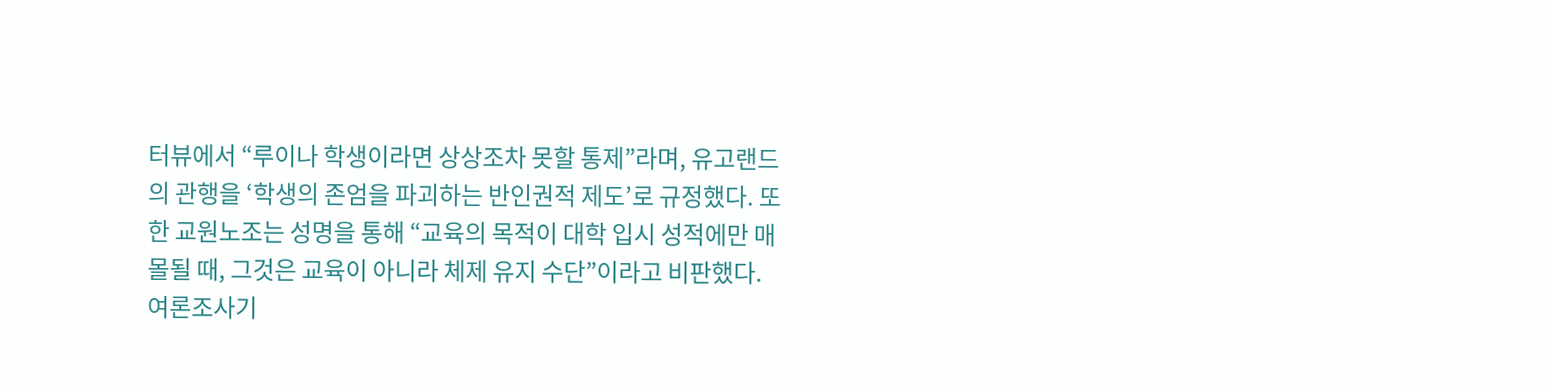터뷰에서 “루이나 학생이라면 상상조차 못할 통제”라며, 유고랜드의 관행을 ‘학생의 존엄을 파괴하는 반인권적 제도’로 규정했다. 또한 교원노조는 성명을 통해 “교육의 목적이 대학 입시 성적에만 매몰될 때, 그것은 교육이 아니라 체제 유지 수단”이라고 비판했다.
여론조사기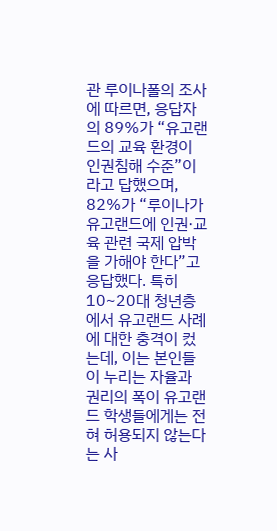관 루이나폴의 조사에 따르면, 응답자의 89%가 “유고랜드의 교육 환경이 인권침해 수준”이라고 답했으며, 82%가 “루이나가 유고랜드에 인권·교육 관련 국제 압박을 가해야 한다”고 응답했다. 특히 10~20대 청년층에서 유고랜드 사례에 대한 충격이 컸는데, 이는 본인들이 누리는 자율과 권리의 폭이 유고랜드 학생들에게는 전혀 허용되지 않는다는 사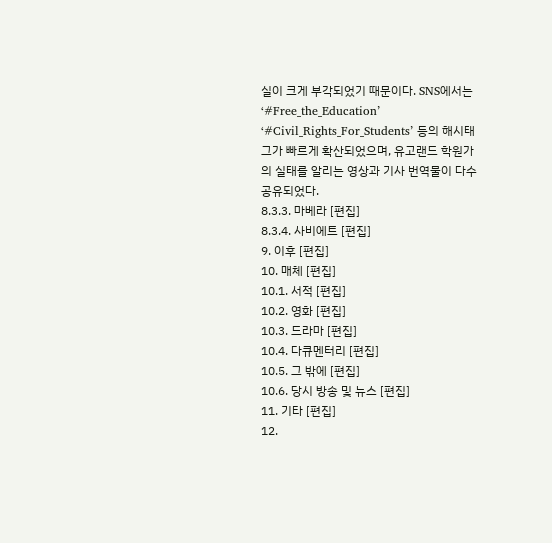실이 크게 부각되었기 때문이다. SNS에서는 ‘#Free_the_Education’ ‘#Civil_Rights_For_Students’ 등의 해시태그가 빠르게 확산되었으며, 유고랜드 학원가의 실태를 알리는 영상과 기사 번역물이 다수 공유되었다.
8.3.3. 마베라 [편집]
8.3.4. 사비에트 [편집]
9. 이후 [편집]
10. 매체 [편집]
10.1. 서적 [편집]
10.2. 영화 [편집]
10.3. 드라마 [편집]
10.4. 다큐멘터리 [편집]
10.5. 그 밖에 [편집]
10.6. 당시 방송 및 뉴스 [편집]
11. 기타 [편집]
12.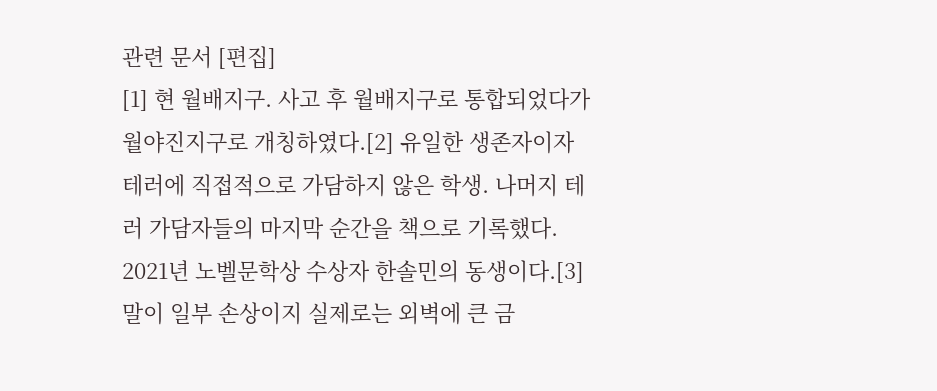관련 문서 [편집]
[1] 현 월배지구. 사고 후 월배지구로 통합되었다가 월야진지구로 개칭하였다.[2] 유일한 생존자이자 테러에 직접적으로 가담하지 않은 학생. 나머지 테러 가담자들의 마지막 순간을 책으로 기록했다. 2021년 노벨문학상 수상자 한솔민의 동생이다.[3] 말이 일부 손상이지 실제로는 외벽에 큰 금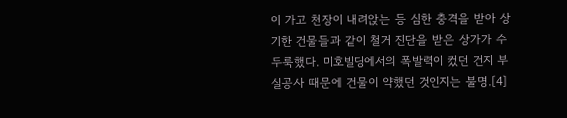이 가고 천장이 내려앉는 등 심한 충격을 받아 상기한 건물들과 같이 철거 진단을 받은 상가가 수두룩했다. 미호빌딩에서의 폭발력이 컸던 건지 부실공사 때문에 건물이 약했던 것인지는 불명.[4]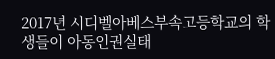2017년 시디벨아베스부속고등학교의 학생들이 아동인권실태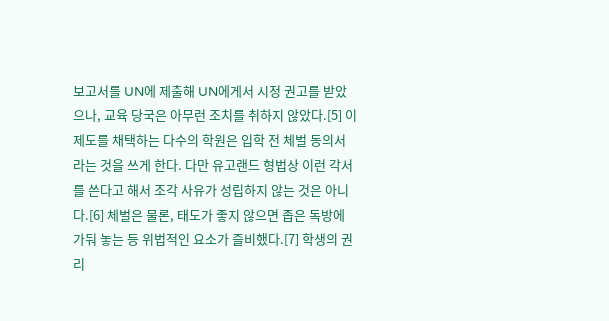보고서를 UN에 제출해 UN에게서 시정 권고를 받았으나, 교육 당국은 아무런 조치를 취하지 않았다.[5] 이 제도를 채택하는 다수의 학원은 입학 전 체벌 동의서라는 것을 쓰게 한다. 다만 유고랜드 형법상 이런 각서를 쓴다고 해서 조각 사유가 성립하지 않는 것은 아니다.[6] 체벌은 물론, 태도가 좋지 않으면 좁은 독방에 가둬 놓는 등 위법적인 요소가 즐비했다.[7] 학생의 권리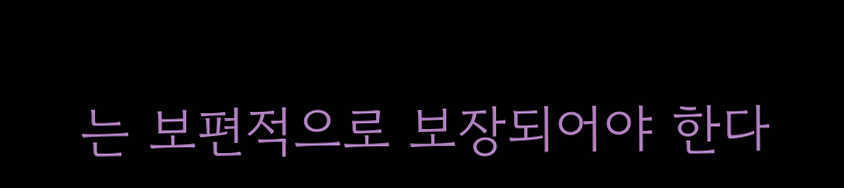는 보편적으로 보장되어야 한다